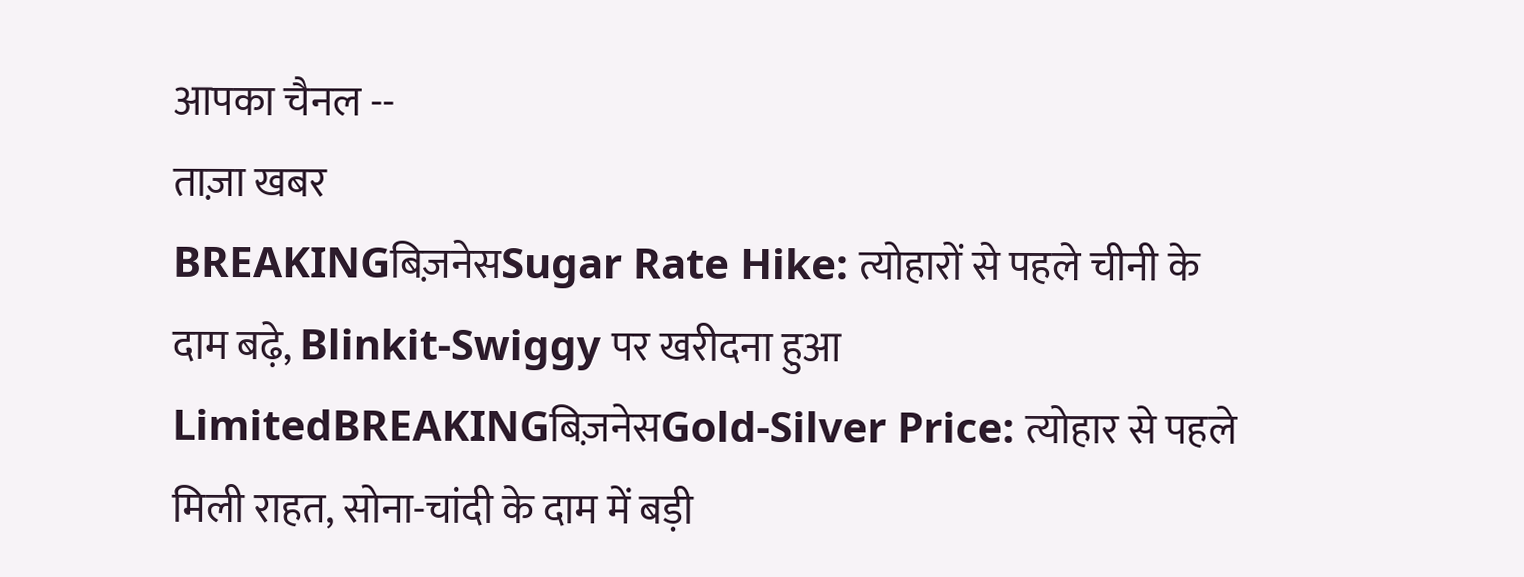आपका चैनल --
ताज़ा खबर
BREAKINGबिज़नेसSugar Rate Hike: त्योहारों से पहले चीनी के दाम बढ़े, Blinkit-Swiggy पर खरीदना हुआ LimitedBREAKINGबिज़नेसGold-Silver Price: त्योहार से पहले मिली राहत, सोना-चांदी के दाम में बड़ी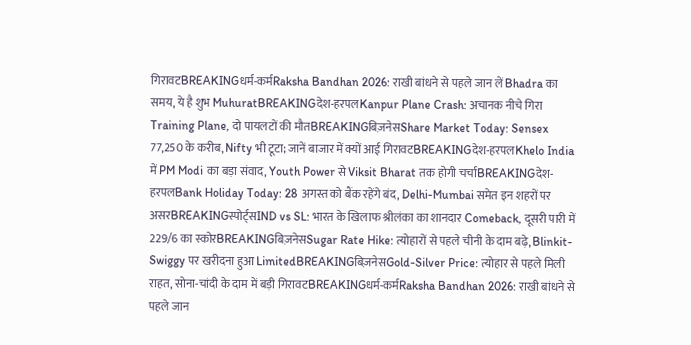गिरावटBREAKINGधर्म-कर्मRaksha Bandhan 2026: राखी बांधने से पहले जान लें Bhadra का समय, ये है शुभ MuhuratBREAKINGदेश-हरपलKanpur Plane Crash: अचानक नीचे गिरा Training Plane, दो पायलटों की मौतBREAKINGबिज़नेसShare Market Today: Sensex 77,250 के करीब, Nifty भी टूटा; जानें बाजार में क्यों आई गिरावटBREAKINGदेश-हरपलKhelo India में PM Modi का बड़ा संवाद, Youth Power से Viksit Bharat तक होगी चर्चाBREAKINGदेश-हरपलBank Holiday Today: 28 अगस्त को बैंक रहेंगे बंद, Delhi-Mumbai समेत इन शहरों पर असरBREAKINGस्पोर्ट्सIND vs SL: भारत के खिलाफ श्रीलंका का शानदार Comeback, दूसरी पारी में 229/6 का स्कोरBREAKINGबिज़नेसSugar Rate Hike: त्योहारों से पहले चीनी के दाम बढ़े, Blinkit-Swiggy पर खरीदना हुआ LimitedBREAKINGबिज़नेसGold-Silver Price: त्योहार से पहले मिली राहत, सोना-चांदी के दाम में बड़ी गिरावटBREAKINGधर्म-कर्मRaksha Bandhan 2026: राखी बांधने से पहले जान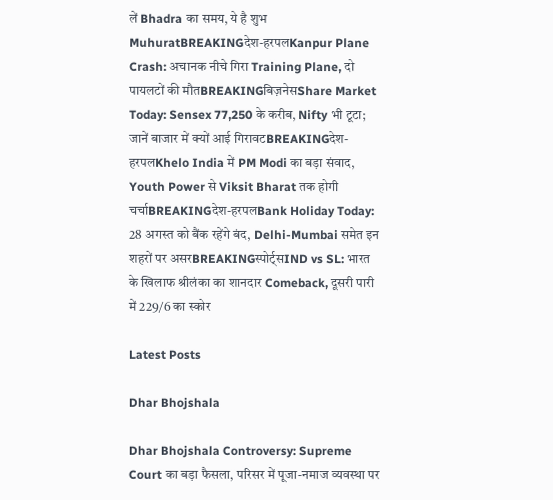लें Bhadra का समय, ये है शुभ MuhuratBREAKINGदेश-हरपलKanpur Plane Crash: अचानक नीचे गिरा Training Plane, दो पायलटों की मौतBREAKINGबिज़नेसShare Market Today: Sensex 77,250 के करीब, Nifty भी टूटा; जानें बाजार में क्यों आई गिरावटBREAKINGदेश-हरपलKhelo India में PM Modi का बड़ा संवाद, Youth Power से Viksit Bharat तक होगी चर्चाBREAKINGदेश-हरपलBank Holiday Today: 28 अगस्त को बैंक रहेंगे बंद, Delhi-Mumbai समेत इन शहरों पर असरBREAKINGस्पोर्ट्सIND vs SL: भारत के खिलाफ श्रीलंका का शानदार Comeback, दूसरी पारी में 229/6 का स्कोर

Latest Posts

Dhar Bhojshala

Dhar Bhojshala Controversy: Supreme Court का बड़ा फैसला, परिसर में पूजा-नमाज व्यवस्था पर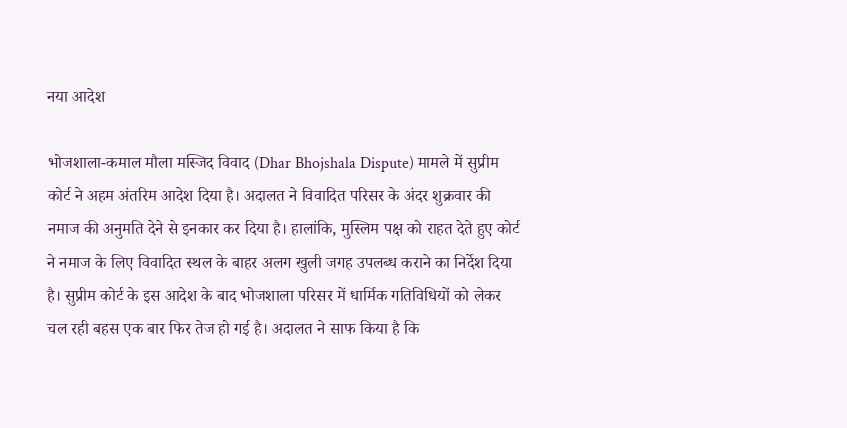नया आदेश

भोजशाला-कमाल मौला मस्जिद विवाद (Dhar Bhojshala Dispute) मामले में सुप्रीम कोर्ट ने अहम अंतरिम आदेश दिया है। अदालत ने विवादित परिसर के अंदर शुक्रवार की नमाज की अनुमति देने से इनकार कर दिया है। हालांकि, मुस्लिम पक्ष को राहत देते हुए कोर्ट ने नमाज के लिए विवादित स्थल के बाहर अलग खुली जगह उपलब्ध कराने का निर्देश दिया है। सुप्रीम कोर्ट के इस आदेश के बाद भोजशाला परिसर में धार्मिक गतिविधियों को लेकर चल रही बहस एक बार फिर तेज हो गई है। अदालत ने साफ किया है कि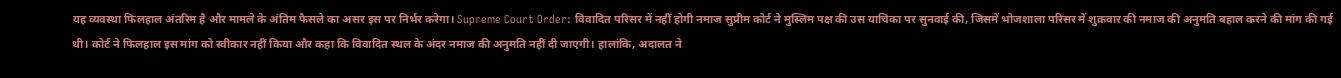यह व्यवस्था फिलहाल अंतरिम है और मामले के अंतिम फैसले का असर इस पर निर्भर करेगा। Supreme Court Order: विवादित परिसर में नहीं होगी नमाज सुप्रीम कोर्ट ने मुस्लिम पक्ष की उस याचिका पर सुनवाई की, जिसमें भोजशाला परिसर में शुक्रवार की नमाज की अनुमति बहाल करने की मांग की गई थी। कोर्ट ने फिलहाल इस मांग को स्वीकार नहीं किया और कहा कि विवादित स्थल के अंदर नमाज की अनुमति नहीं दी जाएगी। हालांकि, अदालत ने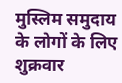मुस्लिम समुदाय के लोगों के लिए शुक्रवार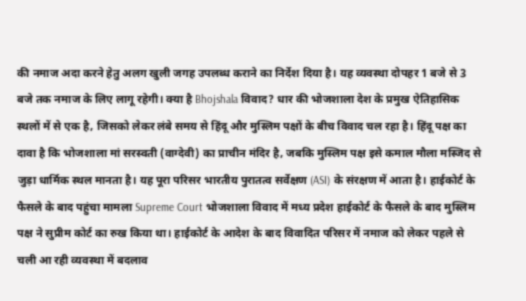की नमाज अदा करने हेतु अलग खुली जगह उपलब्ध कराने का निर्देश दिया है। यह व्यवस्था दोपहर 1 बजे से 3 बजे तक नमाज के लिए लागू रहेगी। क्या है Bhojshala विवाद? धार की भोजशाला देश के प्रमुख ऐतिहासिक स्थलों में से एक है, जिसको लेकर लंबे समय से हिंदू और मुस्लिम पक्षों के बीच विवाद चल रहा है। हिंदू पक्ष का दावा है कि भोजशाला मां सरस्वती (वाग्देवी) का प्राचीन मंदिर है, जबकि मुस्लिम पक्ष इसे कमाल मौला मस्जिद से जुड़ा धार्मिक स्थल मानता है। यह पूरा परिसर भारतीय पुरातत्व सर्वेक्षण (ASI) के संरक्षण में आता है। हाईकोर्ट के फैसले के बाद पहुंचा मामला Supreme Court भोजशाला विवाद में मध्य प्रदेश हाईकोर्ट के फैसले के बाद मुस्लिम पक्ष ने सुप्रीम कोर्ट का रुख किया था। हाईकोर्ट के आदेश के बाद विवादित परिसर में नमाज को लेकर पहले से चली आ रही व्यवस्था में बदलाव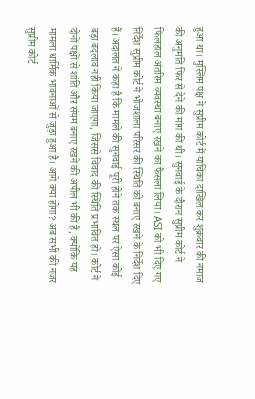हुआ था। मुस्लिम पक्ष ने सुप्रीम कोर्ट में याचिका दाखिल कर शुक्रवार की नमाज की अनुमति फिर से देने की मांग की थी। सुनवाई के दौरान सुप्रीम कोर्ट ने फिलहाल अंतरिम व्यवस्था बनाए रखने का फैसला लिया। ASI को भी दिए गए निर्देश सुप्रीम कोर्ट ने भोजशाला परिसर की स्थिति को बनाए रखने के निर्देश दिए हैं। अदालत ने कहा है कि मामले की सुनवाई पूरी होने तक स्थल पर ऐसा कोई बड़ा बदलाव नहीं किया जाएगा, जिससे विवाद की स्थिति प्रभावित हो। कोर्ट ने दोनों पक्षों से शांति और संयम बनाए रखने की अपील भी की है, क्योंकि यह मामला धार्मिक भावनाओं से जुड़ा हुआ है। आगे क्या होगा? अब सभी की नजर सुप्रीम कोर्ट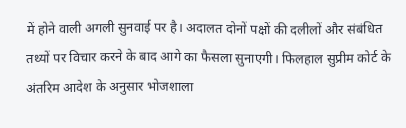में होने वाली अगली सुनवाई पर है। अदालत दोनों पक्षों की दलीलों और संबंधित तथ्यों पर विचार करने के बाद आगे का फैसला सुनाएगी। फिलहाल सुप्रीम कोर्ट के अंतरिम आदेश के अनुसार भोजशाला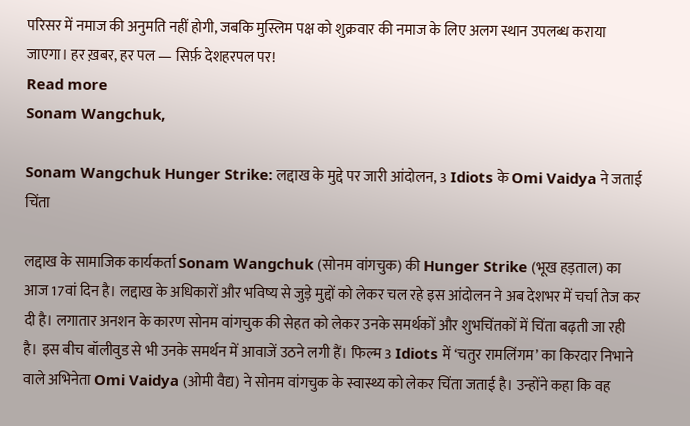परिसर में नमाज की अनुमति नहीं होगी, जबकि मुस्लिम पक्ष को शुक्रवार की नमाज के लिए अलग स्थान उपलब्ध कराया जाएगा। हर ख़बर, हर पल — सिर्फ़ देशहरपल पर!
Read more
Sonam Wangchuk,

Sonam Wangchuk Hunger Strike: लद्दाख के मुद्दे पर जारी आंदोलन, 3 Idiots के Omi Vaidya ने जताई चिंता

लद्दाख के सामाजिक कार्यकर्ता Sonam Wangchuk (सोनम वांगचुक) की Hunger Strike (भूख हड़ताल) का आज 17वां दिन है। लद्दाख के अधिकारों और भविष्य से जुड़े मुद्दों को लेकर चल रहे इस आंदोलन ने अब देशभर में चर्चा तेज कर दी है। लगातार अनशन के कारण सोनम वांगचुक की सेहत को लेकर उनके समर्थकों और शुभचिंतकों में चिंता बढ़ती जा रही है। इस बीच बॉलीवुड से भी उनके समर्थन में आवाजें उठने लगी हैं। फिल्म 3 Idiots में ‘चतुर रामलिंगम’ का किरदार निभाने वाले अभिनेता Omi Vaidya (ओमी वैद्य) ने सोनम वांगचुक के स्वास्थ्य को लेकर चिंता जताई है। उन्होंने कहा कि वह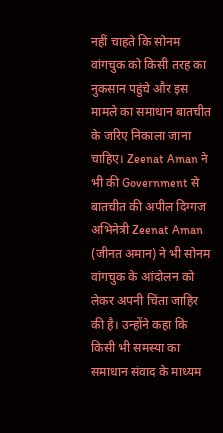नहीं चाहते कि सोनम वांगचुक को किसी तरह का नुकसान पहुंचे और इस मामले का समाधान बातचीत के जरिए निकाला जाना चाहिए। Zeenat Aman ने भी की Government से बातचीत की अपील दिग्गज अभिनेत्री Zeenat Aman (जीनत अमान) ने भी सोनम वांगचुक के आंदोलन को लेकर अपनी चिंता जाहिर की है। उन्होंने कहा कि किसी भी समस्या का समाधान संवाद के माध्यम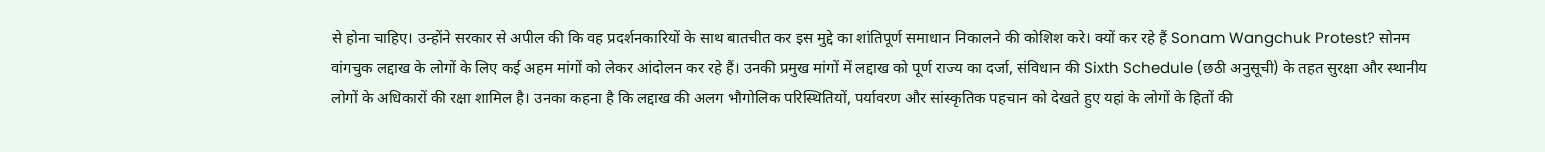से होना चाहिए। उन्होंने सरकार से अपील की कि वह प्रदर्शनकारियों के साथ बातचीत कर इस मुद्दे का शांतिपूर्ण समाधान निकालने की कोशिश करे। क्यों कर रहे हैं Sonam Wangchuk Protest? सोनम वांगचुक लद्दाख के लोगों के लिए कई अहम मांगों को लेकर आंदोलन कर रहे हैं। उनकी प्रमुख मांगों में लद्दाख को पूर्ण राज्य का दर्जा, संविधान की Sixth Schedule (छठी अनुसूची) के तहत सुरक्षा और स्थानीय लोगों के अधिकारों की रक्षा शामिल है। उनका कहना है कि लद्दाख की अलग भौगोलिक परिस्थितियों, पर्यावरण और सांस्कृतिक पहचान को देखते हुए यहां के लोगों के हितों की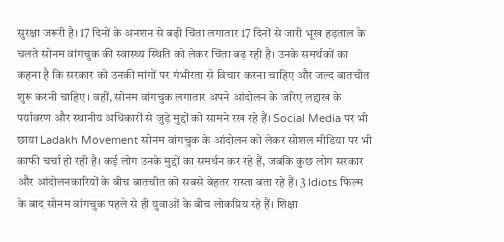सुरक्षा जरूरी है। 17 दिनों के अनशन से बढ़ी चिंता लगातार 17 दिनों से जारी भूख हड़ताल के चलते सोनम वांगचुक की स्वास्थ्य स्थिति को लेकर चिंता बढ़ रही है। उनके समर्थकों का कहना है कि सरकार को उनकी मांगों पर गंभीरता से विचार करना चाहिए और जल्द बातचीत शुरू करनी चाहिए। वहीं, सोनम वांगचुक लगातार अपने आंदोलन के जरिए लद्दाख के पर्यावरण और स्थानीय अधिकारों से जुड़े मुद्दों को सामने रख रहे हैं। Social Media पर भी छाया Ladakh Movement सोनम वांगचुक के आंदोलन को लेकर सोशल मीडिया पर भी काफी चर्चा हो रही है। कई लोग उनके मुद्दों का समर्थन कर रहे हैं, जबकि कुछ लोग सरकार और आंदोलनकारियों के बीच बातचीत को सबसे बेहतर रास्ता बता रहे हैं। 3 Idiots फिल्म के बाद सोनम वांगचुक पहले से ही युवाओं के बीच लोकप्रिय रहे हैं। शिक्षा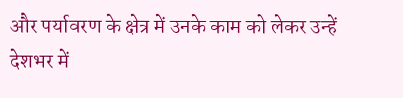और पर्यावरण के क्षेत्र में उनके काम को लेकर उन्हें देशभर में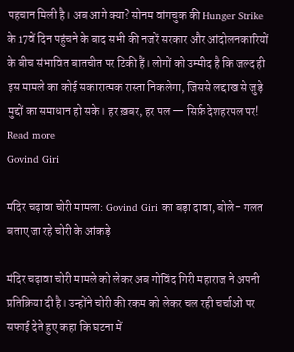पहचान मिली है। अब आगे क्या? सोनम वांगचुक की Hunger Strike के 17वें दिन पहुंचने के बाद सभी की नजरें सरकार और आंदोलनकारियों के बीच संभावित बातचीत पर टिकी हैं। लोगों को उम्मीद है कि जल्द ही इस मामले का कोई सकारात्मक रास्ता निकलेगा, जिससे लद्दाख से जुड़े मुद्दों का समाधान हो सके। हर ख़बर, हर पल — सिर्फ़ देशहरपल पर!
Read more
Govind Giri

मंदिर चढ़ावा चोरी मामला: Govind Giri का बड़ा दावा, बोले- गलत बताए जा रहे चोरी के आंकड़े

मंदिर चढ़ावा चोरी मामले को लेकर अब गोविंद गिरी महाराज ने अपनी प्रतिक्रिया दी है। उन्होंने चोरी की रकम को लेकर चल रही चर्चाओं पर सफाई देते हुए कहा कि घटना में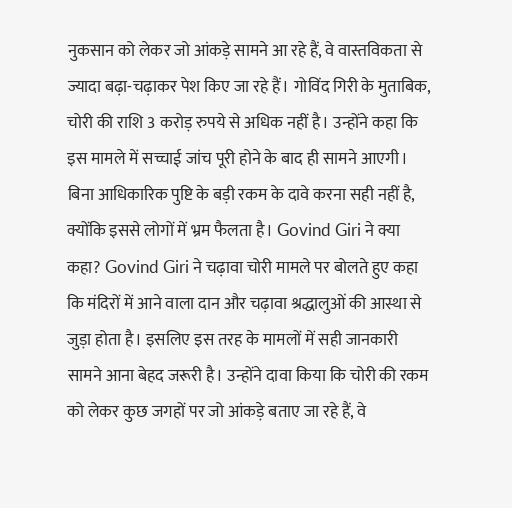नुकसान को लेकर जो आंकड़े सामने आ रहे हैं, वे वास्तविकता से ज्यादा बढ़ा-चढ़ाकर पेश किए जा रहे हैं। गोविंद गिरी के मुताबिक, चोरी की राशि 3 करोड़ रुपये से अधिक नहीं है। उन्होंने कहा कि इस मामले में सच्चाई जांच पूरी होने के बाद ही सामने आएगी। बिना आधिकारिक पुष्टि के बड़ी रकम के दावे करना सही नहीं है, क्योंकि इससे लोगों में भ्रम फैलता है। Govind Giri ने क्या कहा? Govind Giri ने चढ़ावा चोरी मामले पर बोलते हुए कहा कि मंदिरों में आने वाला दान और चढ़ावा श्रद्धालुओं की आस्था से जुड़ा होता है। इसलिए इस तरह के मामलों में सही जानकारी सामने आना बेहद जरूरी है। उन्होंने दावा किया कि चोरी की रकम को लेकर कुछ जगहों पर जो आंकड़े बताए जा रहे हैं, वे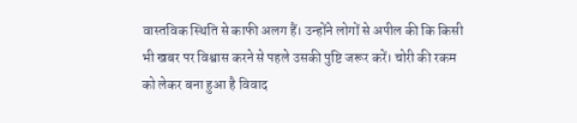वास्तविक स्थिति से काफी अलग हैं। उन्होंने लोगों से अपील की कि किसी भी खबर पर विश्वास करने से पहले उसकी पुष्टि जरूर करें। चोरी की रकम को लेकर बना हुआ है विवाद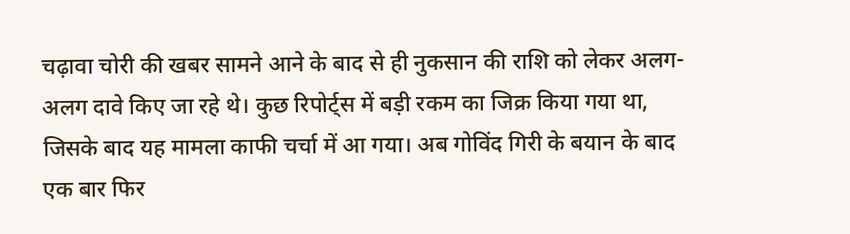चढ़ावा चोरी की खबर सामने आने के बाद से ही नुकसान की राशि को लेकर अलग-अलग दावे किए जा रहे थे। कुछ रिपोर्ट्स में बड़ी रकम का जिक्र किया गया था, जिसके बाद यह मामला काफी चर्चा में आ गया। अब गोविंद गिरी के बयान के बाद एक बार फिर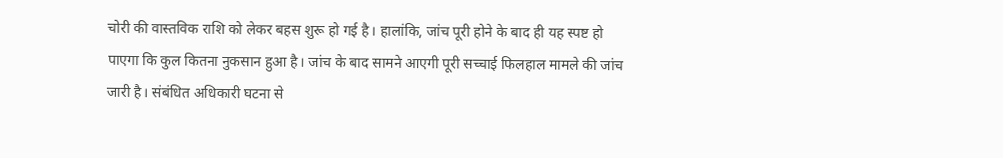चोरी की वास्तविक राशि को लेकर बहस शुरू हो गई है। हालांकि, जांच पूरी होने के बाद ही यह स्पष्ट हो पाएगा कि कुल कितना नुकसान हुआ है। जांच के बाद सामने आएगी पूरी सच्चाई फिलहाल मामले की जांच जारी है। संबंधित अधिकारी घटना से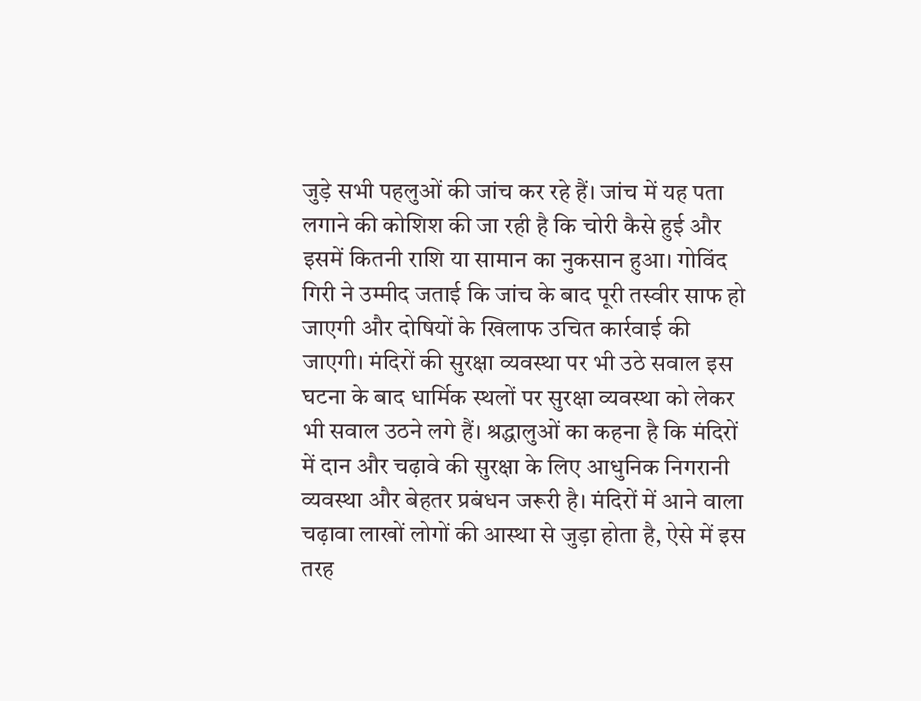जुड़े सभी पहलुओं की जांच कर रहे हैं। जांच में यह पता लगाने की कोशिश की जा रही है कि चोरी कैसे हुई और इसमें कितनी राशि या सामान का नुकसान हुआ। गोविंद गिरी ने उम्मीद जताई कि जांच के बाद पूरी तस्वीर साफ हो जाएगी और दोषियों के खिलाफ उचित कार्रवाई की जाएगी। मंदिरों की सुरक्षा व्यवस्था पर भी उठे सवाल इस घटना के बाद धार्मिक स्थलों पर सुरक्षा व्यवस्था को लेकर भी सवाल उठने लगे हैं। श्रद्धालुओं का कहना है कि मंदिरों में दान और चढ़ावे की सुरक्षा के लिए आधुनिक निगरानी व्यवस्था और बेहतर प्रबंधन जरूरी है। मंदिरों में आने वाला चढ़ावा लाखों लोगों की आस्था से जुड़ा होता है, ऐसे में इस तरह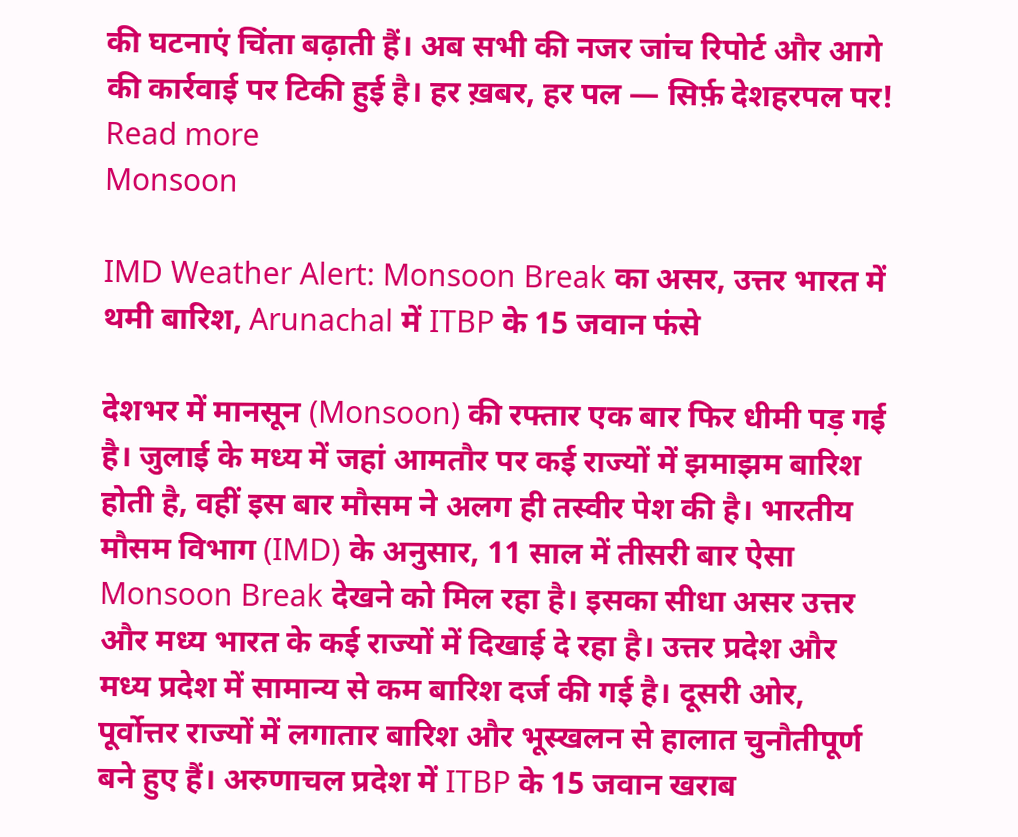की घटनाएं चिंता बढ़ाती हैं। अब सभी की नजर जांच रिपोर्ट और आगे की कार्रवाई पर टिकी हुई है। हर ख़बर, हर पल — सिर्फ़ देशहरपल पर!
Read more
Monsoon

IMD Weather Alert: Monsoon Break का असर, उत्तर भारत में थमी बारिश, Arunachal में ITBP के 15 जवान फंसे

देशभर में मानसून (Monsoon) की रफ्तार एक बार फिर धीमी पड़ गई है। जुलाई के मध्य में जहां आमतौर पर कई राज्यों में झमाझम बारिश होती है, वहीं इस बार मौसम ने अलग ही तस्वीर पेश की है। भारतीय मौसम विभाग (IMD) के अनुसार, 11 साल में तीसरी बार ऐसा Monsoon Break देखने को मिल रहा है। इसका सीधा असर उत्तर और मध्य भारत के कई राज्यों में दिखाई दे रहा है। उत्तर प्रदेश और मध्य प्रदेश में सामान्य से कम बारिश दर्ज की गई है। दूसरी ओर, पूर्वोत्तर राज्यों में लगातार बारिश और भूस्खलन से हालात चुनौतीपूर्ण बने हुए हैं। अरुणाचल प्रदेश में ITBP के 15 जवान खराब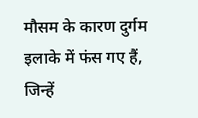मौसम के कारण दुर्गम इलाके में फंस गए हैं, जिन्हें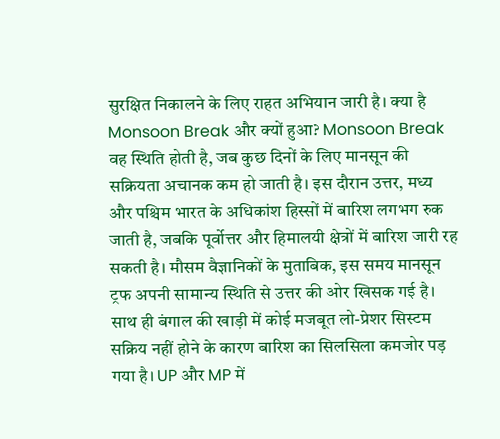सुरक्षित निकालने के लिए राहत अभियान जारी है। क्या है Monsoon Break और क्यों हुआ? Monsoon Break वह स्थिति होती है, जब कुछ दिनों के लिए मानसून की सक्रियता अचानक कम हो जाती है। इस दौरान उत्तर, मध्य और पश्चिम भारत के अधिकांश हिस्सों में बारिश लगभग रुक जाती है, जबकि पूर्वोत्तर और हिमालयी क्षेत्रों में बारिश जारी रह सकती है। मौसम वैज्ञानिकों के मुताबिक, इस समय मानसून ट्रफ अपनी सामान्य स्थिति से उत्तर की ओर खिसक गई है। साथ ही बंगाल की खाड़ी में कोई मजबूत लो-प्रेशर सिस्टम सक्रिय नहीं होने के कारण बारिश का सिलसिला कमजोर पड़ गया है। UP और MP में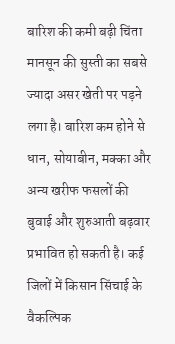बारिश की कमी बढ़ी चिंता मानसून की सुस्ती का सबसे ज्यादा असर खेती पर पड़ने लगा है। बारिश कम होने से धान, सोयाबीन, मक्का और अन्य खरीफ फसलों की बुवाई और शुरुआती बढ़वार प्रभावित हो सकती है। कई जिलों में किसान सिंचाई के वैकल्पिक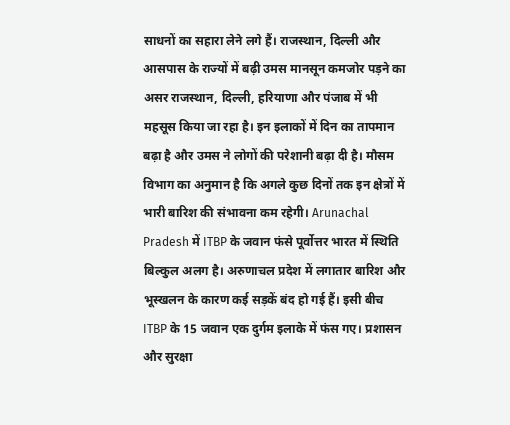साधनों का सहारा लेने लगे हैं। राजस्थान, दिल्ली और आसपास के राज्यों में बढ़ी उमस मानसून कमजोर पड़ने का असर राजस्थान, दिल्ली, हरियाणा और पंजाब में भी महसूस किया जा रहा है। इन इलाकों में दिन का तापमान बढ़ा है और उमस ने लोगों की परेशानी बढ़ा दी है। मौसम विभाग का अनुमान है कि अगले कुछ दिनों तक इन क्षेत्रों में भारी बारिश की संभावना कम रहेगी। Arunachal Pradesh में ITBP के जवान फंसे पूर्वोत्तर भारत में स्थिति बिल्कुल अलग है। अरुणाचल प्रदेश में लगातार बारिश और भूस्खलन के कारण कई सड़कें बंद हो गई हैं। इसी बीच ITBP के 15 जवान एक दुर्गम इलाके में फंस गए। प्रशासन और सुरक्षा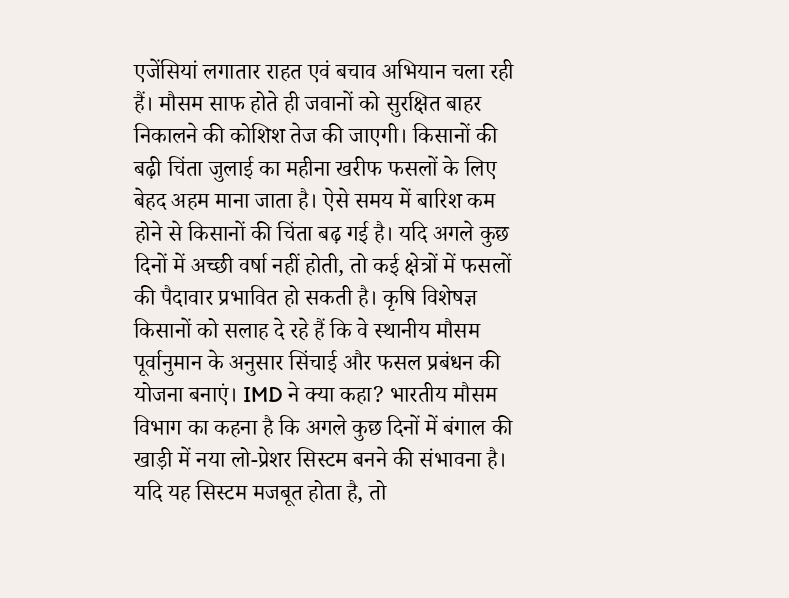एजेंसियां लगातार राहत एवं बचाव अभियान चला रही हैं। मौसम साफ होते ही जवानों को सुरक्षित बाहर निकालने की कोशिश तेज की जाएगी। किसानों की बढ़ी चिंता जुलाई का महीना खरीफ फसलों के लिए बेहद अहम माना जाता है। ऐसे समय में बारिश कम होने से किसानों की चिंता बढ़ गई है। यदि अगले कुछ दिनों में अच्छी वर्षा नहीं होती, तो कई क्षेत्रों में फसलों की पैदावार प्रभावित हो सकती है। कृषि विशेषज्ञ किसानों को सलाह दे रहे हैं कि वे स्थानीय मौसम पूर्वानुमान के अनुसार सिंचाई और फसल प्रबंधन की योजना बनाएं। IMD ने क्या कहा? भारतीय मौसम विभाग का कहना है कि अगले कुछ दिनों में बंगाल की खाड़ी में नया लो-प्रेशर सिस्टम बनने की संभावना है। यदि यह सिस्टम मजबूत होता है, तो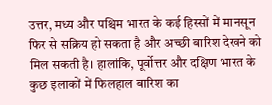उत्तर, मध्य और पश्चिम भारत के कई हिस्सों में मानसून फिर से सक्रिय हो सकता है और अच्छी बारिश देखने को मिल सकती है। हालांकि, पूर्वोत्तर और दक्षिण भारत के कुछ इलाकों में फिलहाल बारिश का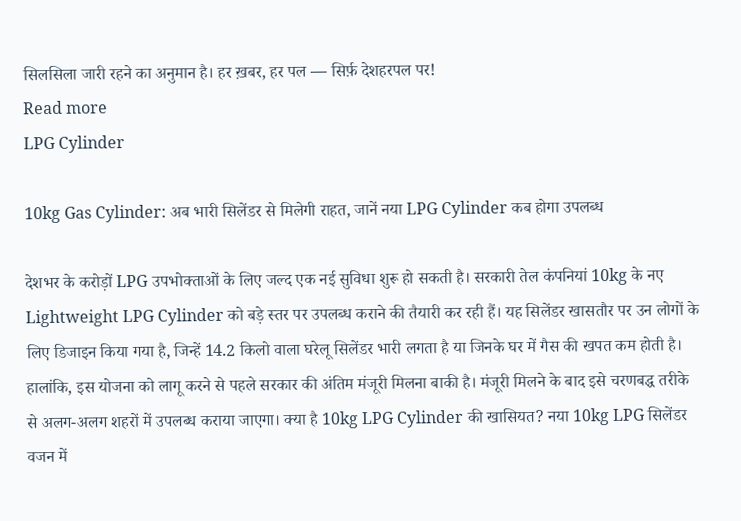सिलसिला जारी रहने का अनुमान है। हर ख़बर, हर पल — सिर्फ़ देशहरपल पर!
Read more
LPG Cylinder

10kg Gas Cylinder: अब भारी सिलेंडर से मिलेगी राहत, जानें नया LPG Cylinder कब होगा उपलब्ध

देशभर के करोड़ों LPG उपभोक्ताओं के लिए जल्द एक नई सुविधा शुरू हो सकती है। सरकारी तेल कंपनियां 10kg के नए Lightweight LPG Cylinder को बड़े स्तर पर उपलब्ध कराने की तैयारी कर रही हैं। यह सिलेंडर खासतौर पर उन लोगों के लिए डिजाइन किया गया है, जिन्हें 14.2 किलो वाला घरेलू सिलेंडर भारी लगता है या जिनके घर में गैस की खपत कम होती है। हालांकि, इस योजना को लागू करने से पहले सरकार की अंतिम मंजूरी मिलना बाकी है। मंजूरी मिलने के बाद इसे चरणबद्ध तरीके से अलग-अलग शहरों में उपलब्ध कराया जाएगा। क्या है 10kg LPG Cylinder की खासियत? नया 10kg LPG सिलेंडर वजन में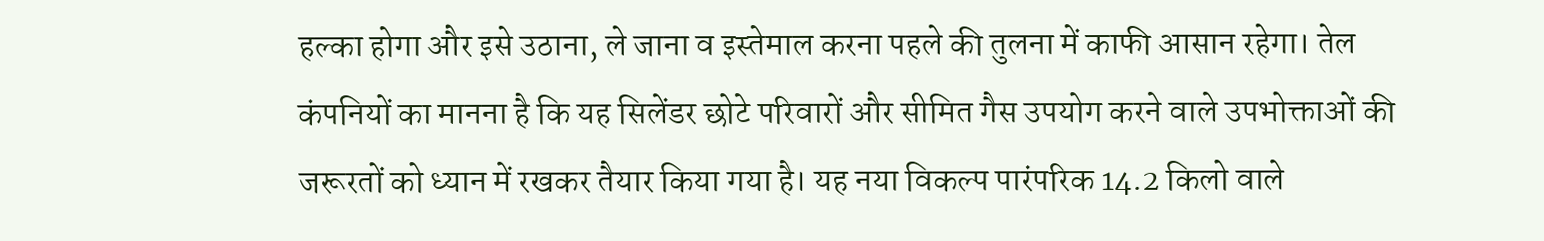हल्का होगा और इसे उठाना, ले जाना व इस्तेमाल करना पहले की तुलना में काफी आसान रहेगा। तेल कंपनियों का मानना है कि यह सिलेंडर छोटे परिवारों और सीमित गैस उपयोग करने वाले उपभोक्ताओं की जरूरतों को ध्यान में रखकर तैयार किया गया है। यह नया विकल्प पारंपरिक 14.2 किलो वाले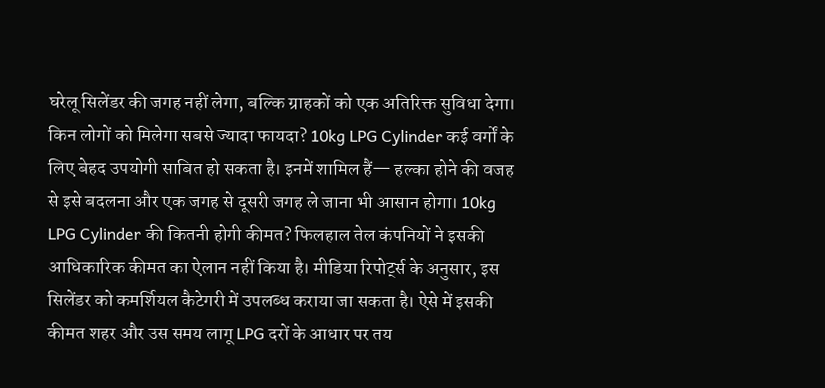घरेलू सिलेंडर की जगह नहीं लेगा, बल्कि ग्राहकों को एक अतिरिक्त सुविधा देगा। किन लोगों को मिलेगा सबसे ज्यादा फायदा? 10kg LPG Cylinder कई वर्गों के लिए बेहद उपयोगी साबित हो सकता है। इनमें शामिल हैं— हल्का होने की वजह से इसे बदलना और एक जगह से दूसरी जगह ले जाना भी आसान होगा। 10kg LPG Cylinder की कितनी होगी कीमत? फिलहाल तेल कंपनियों ने इसकी आधिकारिक कीमत का ऐलान नहीं किया है। मीडिया रिपोर्ट्स के अनुसार, इस सिलेंडर को कमर्शियल कैटेगरी में उपलब्ध कराया जा सकता है। ऐसे में इसकी कीमत शहर और उस समय लागू LPG दरों के आधार पर तय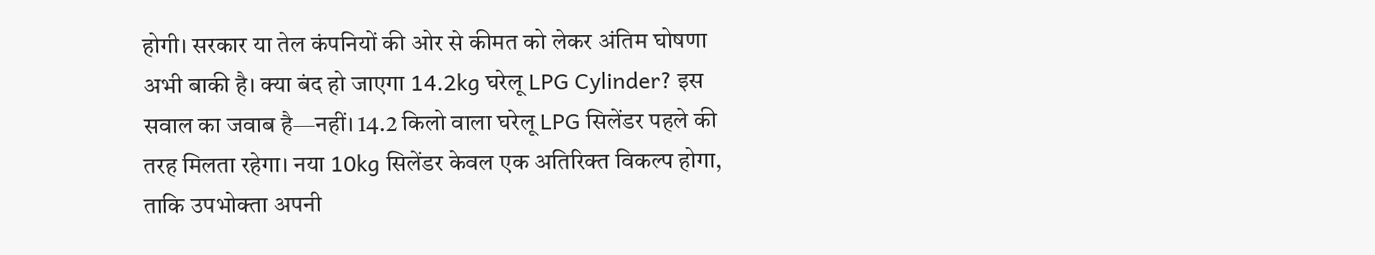होगी। सरकार या तेल कंपनियों की ओर से कीमत को लेकर अंतिम घोषणा अभी बाकी है। क्या बंद हो जाएगा 14.2kg घरेलू LPG Cylinder? इस सवाल का जवाब है—नहीं। 14.2 किलो वाला घरेलू LPG सिलेंडर पहले की तरह मिलता रहेगा। नया 10kg सिलेंडर केवल एक अतिरिक्त विकल्प होगा, ताकि उपभोक्ता अपनी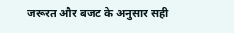जरूरत और बजट के अनुसार सही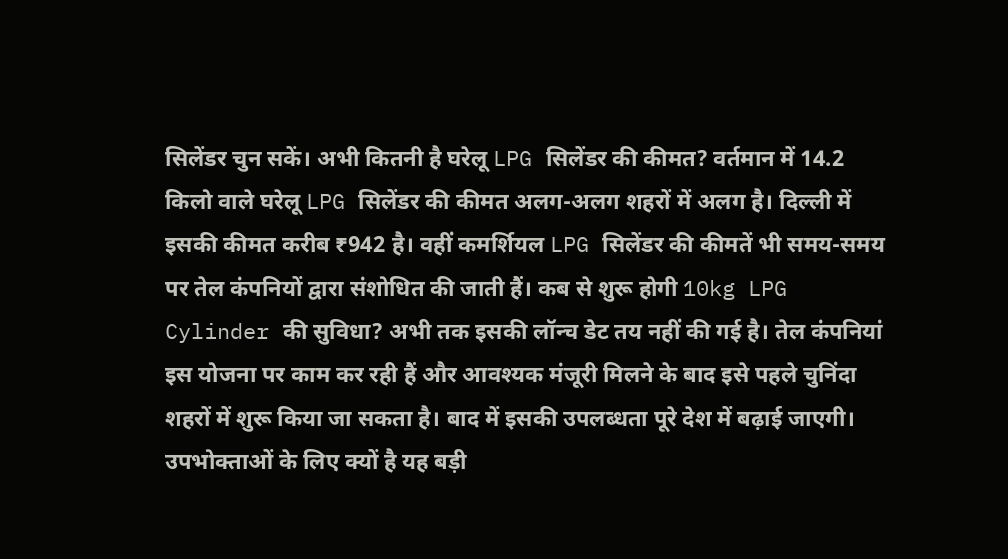सिलेंडर चुन सकें। अभी कितनी है घरेलू LPG सिलेंडर की कीमत? वर्तमान में 14.2 किलो वाले घरेलू LPG सिलेंडर की कीमत अलग-अलग शहरों में अलग है। दिल्ली में इसकी कीमत करीब ₹942 है। वहीं कमर्शियल LPG सिलेंडर की कीमतें भी समय-समय पर तेल कंपनियों द्वारा संशोधित की जाती हैं। कब से शुरू होगी 10kg LPG Cylinder की सुविधा? अभी तक इसकी लॉन्च डेट तय नहीं की गई है। तेल कंपनियां इस योजना पर काम कर रही हैं और आवश्यक मंजूरी मिलने के बाद इसे पहले चुनिंदा शहरों में शुरू किया जा सकता है। बाद में इसकी उपलब्धता पूरे देश में बढ़ाई जाएगी। उपभोक्ताओं के लिए क्यों है यह बड़ी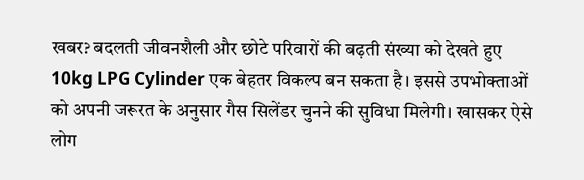खबर? बदलती जीवनशैली और छोटे परिवारों की बढ़ती संख्या को देखते हुए 10kg LPG Cylinder एक बेहतर विकल्प बन सकता है। इससे उपभोक्ताओं को अपनी जरूरत के अनुसार गैस सिलेंडर चुनने की सुविधा मिलेगी। खासकर ऐसे लोग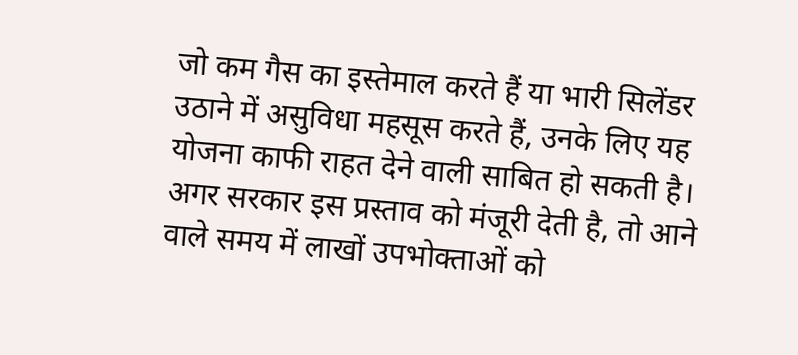जो कम गैस का इस्तेमाल करते हैं या भारी सिलेंडर उठाने में असुविधा महसूस करते हैं, उनके लिए यह योजना काफी राहत देने वाली साबित हो सकती है। अगर सरकार इस प्रस्ताव को मंजूरी देती है, तो आने वाले समय में लाखों उपभोक्ताओं को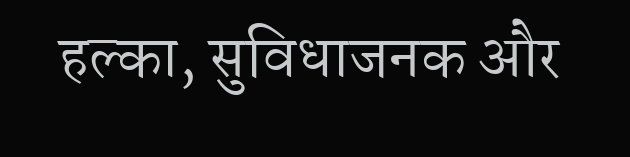हल्का, सुविधाजनक और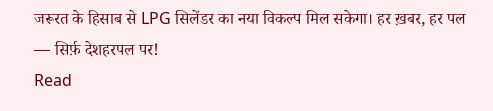जरूरत के हिसाब से LPG सिलेंडर का नया विकल्प मिल सकेगा। हर ख़बर, हर पल — सिर्फ़ देशहरपल पर!
Read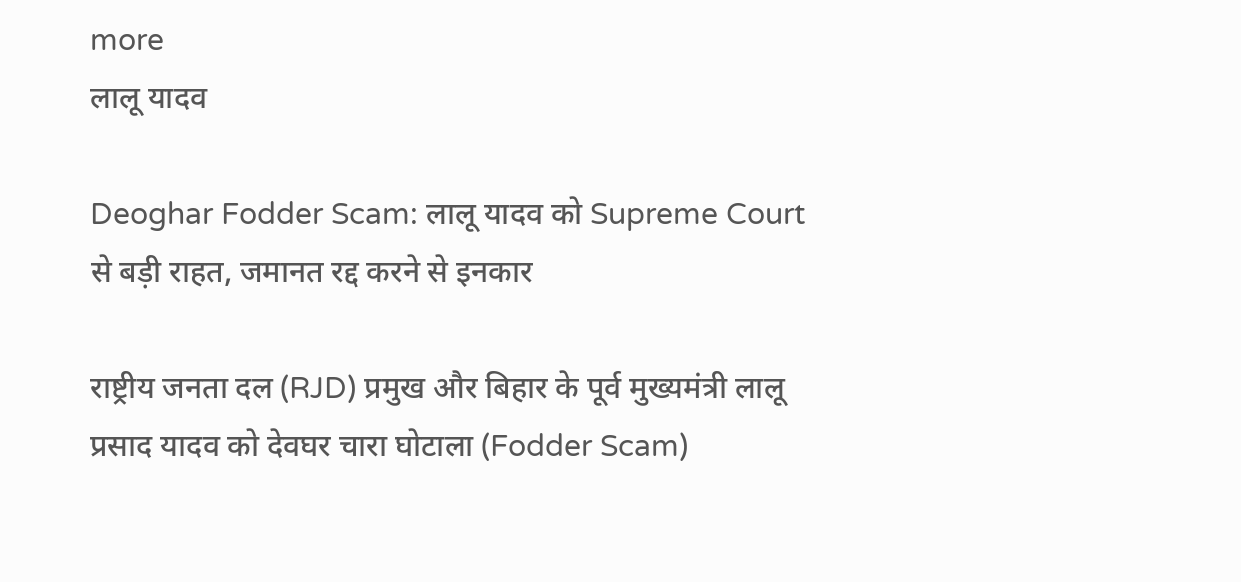more
लालू यादव

Deoghar Fodder Scam: लालू यादव को Supreme Court से बड़ी राहत, जमानत रद्द करने से इनकार

राष्ट्रीय जनता दल (RJD) प्रमुख और बिहार के पूर्व मुख्यमंत्री लालू प्रसाद यादव को देवघर चारा घोटाला (Fodder Scam)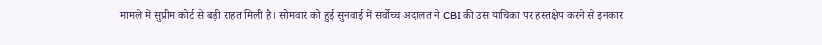मामले में सुप्रीम कोर्ट से बड़ी राहत मिली है। सोमवार को हुई सुनवाई में सर्वोच्च अदालत ने CBI की उस याचिका पर हस्तक्षेप करने से इनकार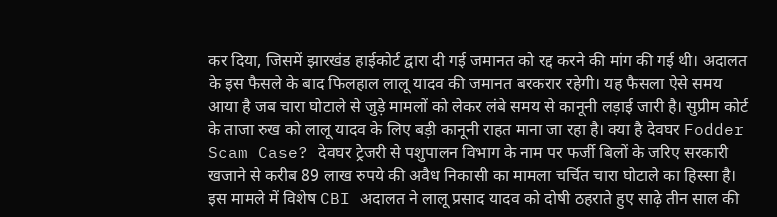कर दिया, जिसमें झारखंड हाईकोर्ट द्वारा दी गई जमानत को रद्द करने की मांग की गई थी। अदालत के इस फैसले के बाद फिलहाल लालू यादव की जमानत बरकरार रहेगी। यह फैसला ऐसे समय आया है जब चारा घोटाले से जुड़े मामलों को लेकर लंबे समय से कानूनी लड़ाई जारी है। सुप्रीम कोर्ट के ताजा रुख को लालू यादव के लिए बड़ी कानूनी राहत माना जा रहा है। क्या है देवघर Fodder Scam Case? देवघर ट्रेजरी से पशुपालन विभाग के नाम पर फर्जी बिलों के जरिए सरकारी खजाने से करीब 89 लाख रुपये की अवैध निकासी का मामला चर्चित चारा घोटाले का हिस्सा है। इस मामले में विशेष CBI अदालत ने लालू प्रसाद यादव को दोषी ठहराते हुए साढ़े तीन साल की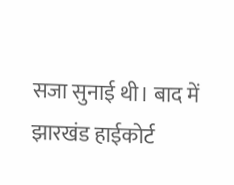सजा सुनाई थी। बाद में झारखंड हाईकोर्ट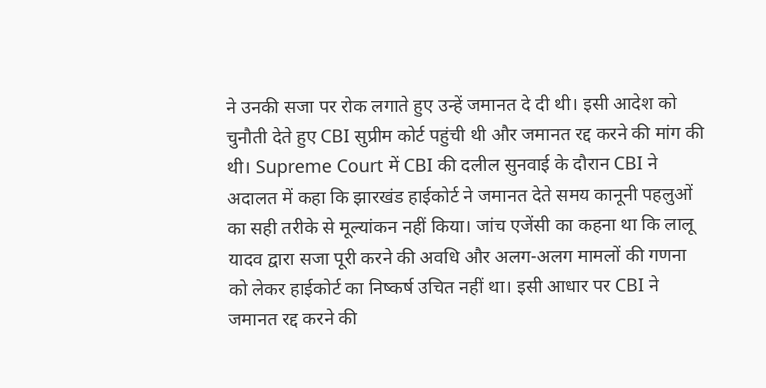ने उनकी सजा पर रोक लगाते हुए उन्हें जमानत दे दी थी। इसी आदेश को चुनौती देते हुए CBI सुप्रीम कोर्ट पहुंची थी और जमानत रद्द करने की मांग की थी। Supreme Court में CBI की दलील सुनवाई के दौरान CBI ने अदालत में कहा कि झारखंड हाईकोर्ट ने जमानत देते समय कानूनी पहलुओं का सही तरीके से मूल्यांकन नहीं किया। जांच एजेंसी का कहना था कि लालू यादव द्वारा सजा पूरी करने की अवधि और अलग-अलग मामलों की गणना को लेकर हाईकोर्ट का निष्कर्ष उचित नहीं था। इसी आधार पर CBI ने जमानत रद्द करने की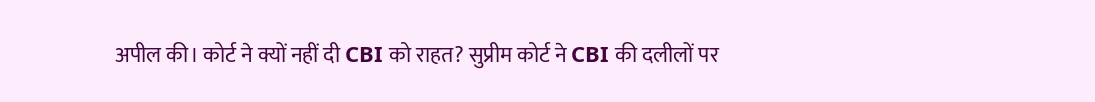अपील की। कोर्ट ने क्यों नहीं दी CBI को राहत? सुप्रीम कोर्ट ने CBI की दलीलों पर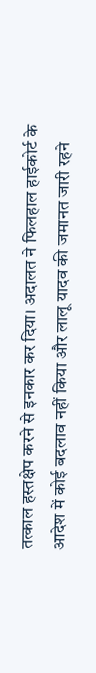तत्काल हस्तक्षेप करने से इनकार कर दिया। अदालत ने फिलहाल हाईकोर्ट के आदेश में कोई बदलाव नहीं किया और लालू यादव की जमानत जारी रहने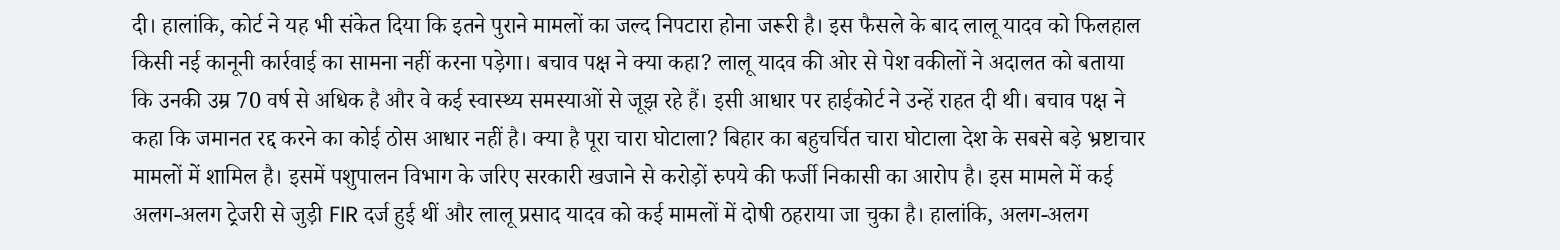दी। हालांकि, कोर्ट ने यह भी संकेत दिया कि इतने पुराने मामलों का जल्द निपटारा होना जरूरी है। इस फैसले के बाद लालू यादव को फिलहाल किसी नई कानूनी कार्रवाई का सामना नहीं करना पड़ेगा। बचाव पक्ष ने क्या कहा? लालू यादव की ओर से पेश वकीलों ने अदालत को बताया कि उनकी उम्र 70 वर्ष से अधिक है और वे कई स्वास्थ्य समस्याओं से जूझ रहे हैं। इसी आधार पर हाईकोर्ट ने उन्हें राहत दी थी। बचाव पक्ष ने कहा कि जमानत रद्द करने का कोई ठोस आधार नहीं है। क्या है पूरा चारा घोटाला? बिहार का बहुचर्चित चारा घोटाला देश के सबसे बड़े भ्रष्टाचार मामलों में शामिल है। इसमें पशुपालन विभाग के जरिए सरकारी खजाने से करोड़ों रुपये की फर्जी निकासी का आरोप है। इस मामले में कई अलग-अलग ट्रेजरी से जुड़ी FIR दर्ज हुई थीं और लालू प्रसाद यादव को कई मामलों में दोषी ठहराया जा चुका है। हालांकि, अलग-अलग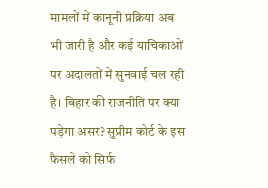मामलों में कानूनी प्रक्रिया अब भी जारी है और कई याचिकाओं पर अदालतों में सुनवाई चल रही है। बिहार की राजनीति पर क्या पड़ेगा असर? सुप्रीम कोर्ट के इस फैसले को सिर्फ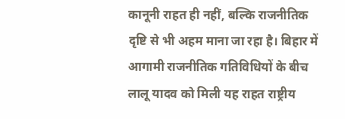कानूनी राहत ही नहीं, बल्कि राजनीतिक दृष्टि से भी अहम माना जा रहा है। बिहार में आगामी राजनीतिक गतिविधियों के बीच लालू यादव को मिली यह राहत राष्ट्रीय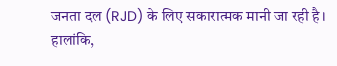जनता दल (RJD) के लिए सकारात्मक मानी जा रही है। हालांकि,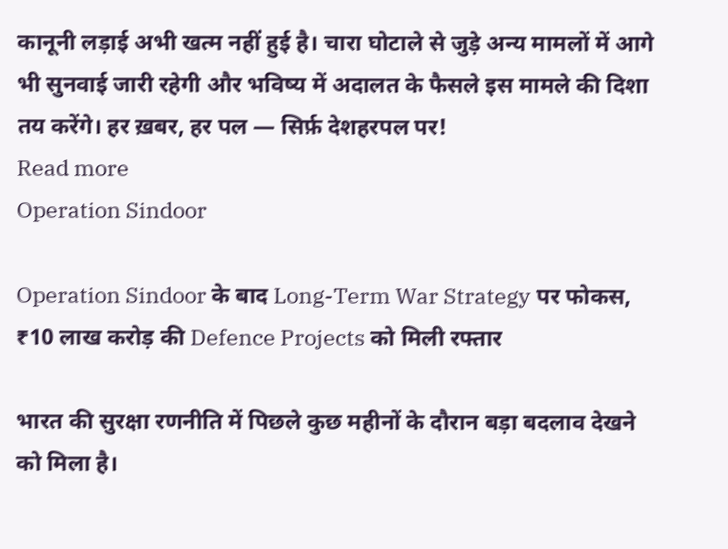कानूनी लड़ाई अभी खत्म नहीं हुई है। चारा घोटाले से जुड़े अन्य मामलों में आगे भी सुनवाई जारी रहेगी और भविष्य में अदालत के फैसले इस मामले की दिशा तय करेंगे। हर ख़बर, हर पल — सिर्फ़ देशहरपल पर!
Read more
Operation Sindoor

Operation Sindoor के बाद Long-Term War Strategy पर फोकस, ₹10 लाख करोड़ की Defence Projects को मिली रफ्तार

भारत की सुरक्षा रणनीति में पिछले कुछ महीनों के दौरान बड़ा बदलाव देखने को मिला है।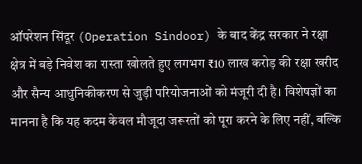ऑपरेशन सिंदूर (Operation Sindoor) के बाद केंद्र सरकार ने रक्षा क्षेत्र में बड़े निवेश का रास्ता खोलते हुए लगभग ₹10 लाख करोड़ की रक्षा खरीद और सैन्य आधुनिकीकरण से जुड़ी परियोजनाओं को मंजूरी दी है। विशेषज्ञों का मानना है कि यह कदम केवल मौजूदा जरूरतों को पूरा करने के लिए नहीं, बल्कि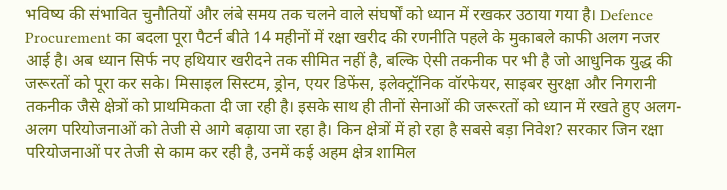भविष्य की संभावित चुनौतियों और लंबे समय तक चलने वाले संघर्षों को ध्यान में रखकर उठाया गया है। Defence Procurement का बदला पूरा पैटर्न बीते 14 महीनों में रक्षा खरीद की रणनीति पहले के मुकाबले काफी अलग नजर आई है। अब ध्यान सिर्फ नए हथियार खरीदने तक सीमित नहीं है, बल्कि ऐसी तकनीक पर भी है जो आधुनिक युद्ध की जरूरतों को पूरा कर सके। मिसाइल सिस्टम, ड्रोन, एयर डिफेंस, इलेक्ट्रॉनिक वॉरफेयर, साइबर सुरक्षा और निगरानी तकनीक जैसे क्षेत्रों को प्राथमिकता दी जा रही है। इसके साथ ही तीनों सेनाओं की जरूरतों को ध्यान में रखते हुए अलग-अलग परियोजनाओं को तेजी से आगे बढ़ाया जा रहा है। किन क्षेत्रों में हो रहा है सबसे बड़ा निवेश? सरकार जिन रक्षा परियोजनाओं पर तेजी से काम कर रही है, उनमें कई अहम क्षेत्र शामिल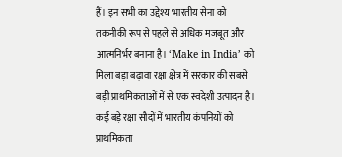हैं। इन सभी का उद्देश्य भारतीय सेना को तकनीकी रूप से पहले से अधिक मजबूत और आत्मनिर्भर बनाना है। ‘Make in India’ को मिला बड़ा बढ़ावा रक्षा क्षेत्र में सरकार की सबसे बड़ी प्राथमिकताओं में से एक स्वदेशी उत्पादन है। कई बड़े रक्षा सौदों में भारतीय कंपनियों को प्राथमिकता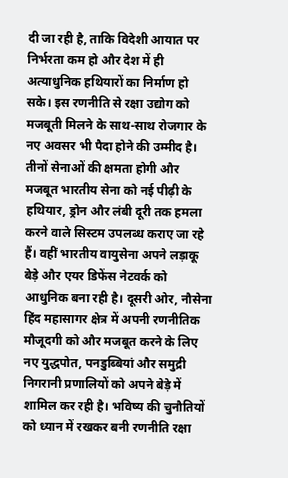दी जा रही है, ताकि विदेशी आयात पर निर्भरता कम हो और देश में ही अत्याधुनिक हथियारों का निर्माण हो सके। इस रणनीति से रक्षा उद्योग को मजबूती मिलने के साथ-साथ रोजगार के नए अवसर भी पैदा होने की उम्मीद है। तीनों सेनाओं की क्षमता होगी और मजबूत भारतीय सेना को नई पीढ़ी के हथियार, ड्रोन और लंबी दूरी तक हमला करने वाले सिस्टम उपलब्ध कराए जा रहे हैं। वहीं भारतीय वायुसेना अपने लड़ाकू बेड़े और एयर डिफेंस नेटवर्क को आधुनिक बना रही है। दूसरी ओर, नौसेना हिंद महासागर क्षेत्र में अपनी रणनीतिक मौजूदगी को और मजबूत करने के लिए नए युद्धपोत, पनडुब्बियां और समुद्री निगरानी प्रणालियों को अपने बेड़े में शामिल कर रही है। भविष्य की चुनौतियों को ध्यान में रखकर बनी रणनीति रक्षा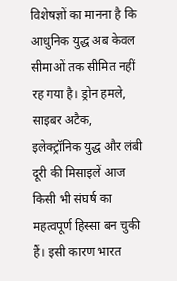विशेषज्ञों का मानना है कि आधुनिक युद्ध अब केवल सीमाओं तक सीमित नहीं रह गया है। ड्रोन हमले, साइबर अटैक, इलेक्ट्रॉनिक युद्ध और लंबी दूरी की मिसाइलें आज किसी भी संघर्ष का महत्वपूर्ण हिस्सा बन चुकी हैं। इसी कारण भारत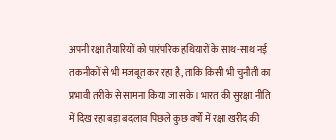अपनी रक्षा तैयारियों को पारंपरिक हथियारों के साथ-साथ नई तकनीकों से भी मजबूत कर रहा है, ताकि किसी भी चुनौती का प्रभावी तरीके से सामना किया जा सके। भारत की सुरक्षा नीति में दिख रहा बड़ा बदलाव पिछले कुछ वर्षों में रक्षा खरीद की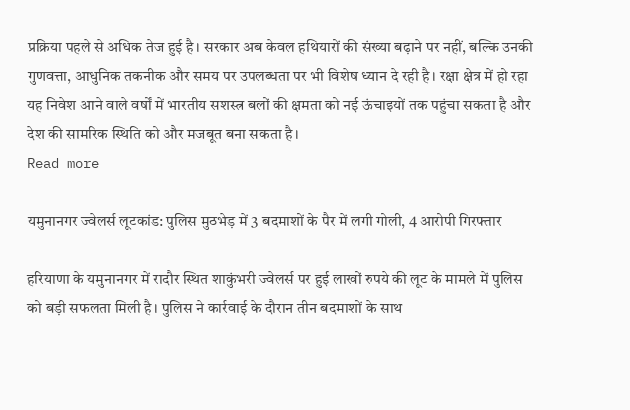प्रक्रिया पहले से अधिक तेज हुई है। सरकार अब केवल हथियारों की संख्या बढ़ाने पर नहीं, बल्कि उनकी गुणवत्ता, आधुनिक तकनीक और समय पर उपलब्धता पर भी विशेष ध्यान दे रही है। रक्षा क्षेत्र में हो रहा यह निवेश आने वाले वर्षों में भारतीय सशस्त्र बलों की क्षमता को नई ऊंचाइयों तक पहुंचा सकता है और देश की सामरिक स्थिति को और मजबूत बना सकता है।
Read more

यमुनानगर ज्वेलर्स लूटकांड: पुलिस मुठभेड़ में 3 बदमाशों के पैर में लगी गोली, 4 आरोपी गिरफ्तार

हरियाणा के यमुनानगर में रादौर स्थित शाकुंभरी ज्वेलर्स पर हुई लाखों रुपये की लूट के मामले में पुलिस को बड़ी सफलता मिली है। पुलिस ने कार्रवाई के दौरान तीन बदमाशों के साथ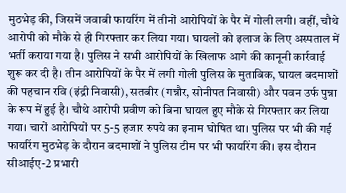मुठभेड़ की, जिसमें जवाबी फायरिंग में तीनों आरोपियों के पैर में गोली लगी। वहीं, चौथे आरोपी को मौके से ही गिरफ्तार कर लिया गया। घायलों को इलाज के लिए अस्पताल में भर्ती कराया गया है। पुलिस ने सभी आरोपियों के खिलाफ आगे की कानूनी कार्रवाई शुरू कर दी है। तीन आरोपियों के पैर में लगी गोली पुलिस के मुताबिक, घायल बदमाशों की पहचान रवि (इंद्री निवासी), सतबीर (गन्नौर, सोनीपत निवासी) और पवन उर्फ पुन्ना के रूप में हुई है। चौथे आरोपी प्रवीण को बिना घायल हुए मौके से गिरफ्तार कर लिया गया। चारों आरोपियों पर 5-5 हजार रुपये का इनाम घोषित था। पुलिस पर भी की गई फायरिंग मुठभेड़ के दौरान बदमाशों ने पुलिस टीम पर भी फायरिंग की। इस दौरान सीआईए-2 प्रभारी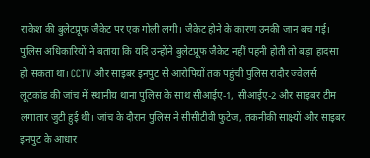राकेश की बुलेटप्रूफ जैकेट पर एक गोली लगी। जैकेट होने के कारण उनकी जान बच गई। पुलिस अधिकारियों ने बताया कि यदि उन्होंने बुलेटप्रूफ जैकेट नहीं पहनी होती तो बड़ा हादसा हो सकता था। CCTV और साइबर इनपुट से आरोपियों तक पहुंची पुलिस रादौर ज्वेलर्स लूटकांड की जांच में स्थानीय थाना पुलिस के साथ सीआईए-1, सीआईए-2 और साइबर टीम लगातार जुटी हुई थी। जांच के दौरान पुलिस ने सीसीटीवी फुटेज, तकनीकी साक्ष्यों और साइबर इनपुट के आधार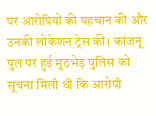पर आरोपियों की पहचान की और उनकी लोकेशन ट्रेस की। कांजनू पुल पर हुई मुठभेड़ पुलिस को सूचना मिली थी कि आरोपी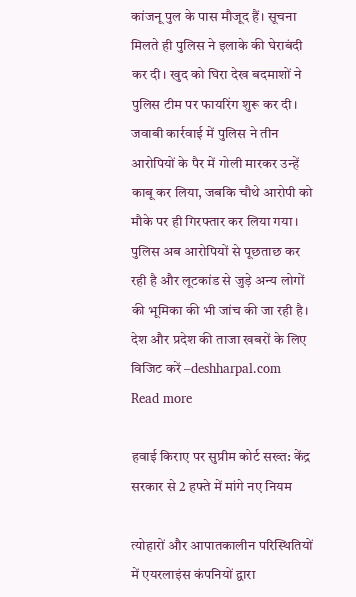कांजनू पुल के पास मौजूद हैं। सूचना मिलते ही पुलिस ने इलाके की घेराबंदी कर दी। खुद को घिरा देख बदमाशों ने पुलिस टीम पर फायरिंग शुरू कर दी। जवाबी कार्रवाई में पुलिस ने तीन आरोपियों के पैर में गोली मारकर उन्हें काबू कर लिया, जबकि चौथे आरोपी को मौके पर ही गिरफ्तार कर लिया गया। पुलिस अब आरोपियों से पूछताछ कर रही है और लूटकांड से जुड़े अन्य लोगों की भूमिका की भी जांच की जा रही है। देश और प्रदेश की ताजा खबरों के लिए विजिट करें –deshharpal.com
Read more

हवाई किराए पर सुप्रीम कोर्ट सख्त: केंद्र सरकार से 2 हफ्ते में मांगे नए नियम

त्योहारों और आपातकालीन परिस्थितियों में एयरलाइंस कंपनियों द्वारा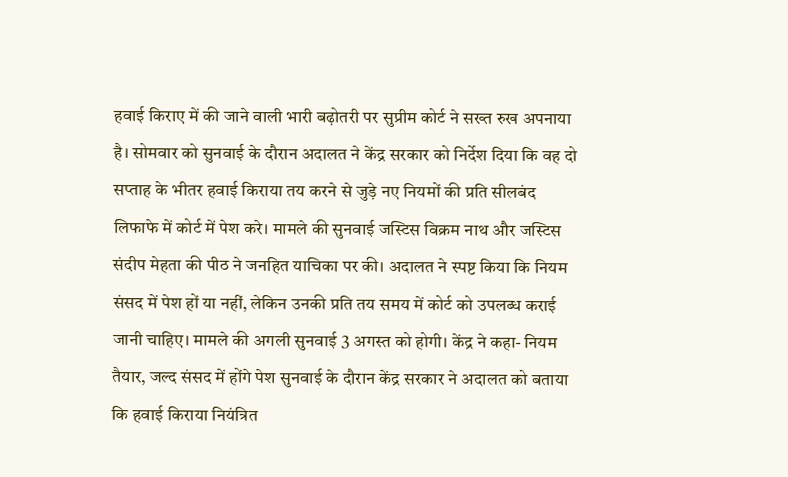हवाई किराए में की जाने वाली भारी बढ़ोतरी पर सुप्रीम कोर्ट ने सख्त रुख अपनाया है। सोमवार को सुनवाई के दौरान अदालत ने केंद्र सरकार को निर्देश दिया कि वह दो सप्ताह के भीतर हवाई किराया तय करने से जुड़े नए नियमों की प्रति सीलबंद लिफाफे में कोर्ट में पेश करे। मामले की सुनवाई जस्टिस विक्रम नाथ और जस्टिस संदीप मेहता की पीठ ने जनहित याचिका पर की। अदालत ने स्पष्ट किया कि नियम संसद में पेश हों या नहीं, लेकिन उनकी प्रति तय समय में कोर्ट को उपलब्ध कराई जानी चाहिए। मामले की अगली सुनवाई 3 अगस्त को होगी। केंद्र ने कहा- नियम तैयार, जल्द संसद में होंगे पेश सुनवाई के दौरान केंद्र सरकार ने अदालत को बताया कि हवाई किराया नियंत्रित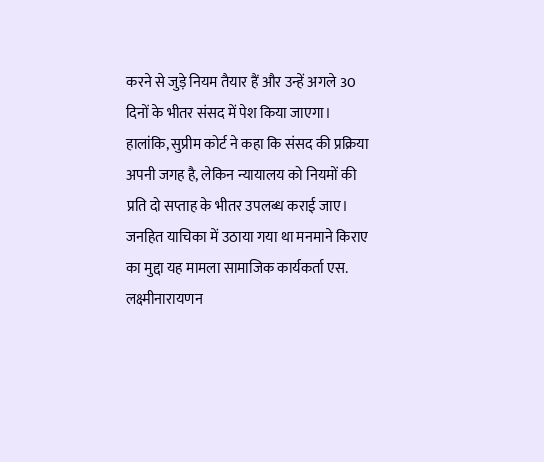करने से जुड़े नियम तैयार हैं और उन्हें अगले 30 दिनों के भीतर संसद में पेश किया जाएगा। हालांकि, सुप्रीम कोर्ट ने कहा कि संसद की प्रक्रिया अपनी जगह है, लेकिन न्यायालय को नियमों की प्रति दो सप्ताह के भीतर उपलब्ध कराई जाए। जनहित याचिका में उठाया गया था मनमाने किराए का मुद्दा यह मामला सामाजिक कार्यकर्ता एस. लक्ष्मीनारायणन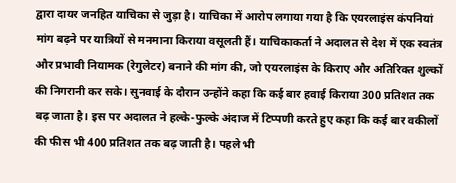द्वारा दायर जनहित याचिका से जुड़ा है। याचिका में आरोप लगाया गया है कि एयरलाइंस कंपनियां मांग बढ़ने पर यात्रियों से मनमाना किराया वसूलती हैं। याचिकाकर्ता ने अदालत से देश में एक स्वतंत्र और प्रभावी नियामक (रेगुलेटर) बनाने की मांग की, जो एयरलाइंस के किराए और अतिरिक्त शुल्कों की निगरानी कर सके। सुनवाई के दौरान उन्होंने कहा कि कई बार हवाई किराया 300 प्रतिशत तक बढ़ जाता है। इस पर अदालत ने हल्के-फुल्के अंदाज में टिप्पणी करते हुए कहा कि कई बार वकीलों की फीस भी 400 प्रतिशत तक बढ़ जाती है। पहले भी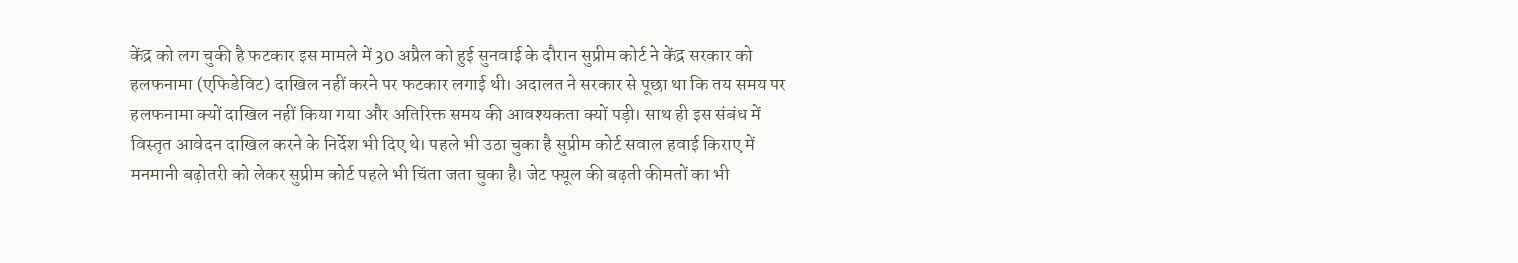केंद्र को लग चुकी है फटकार इस मामले में 30 अप्रैल को हुई सुनवाई के दौरान सुप्रीम कोर्ट ने केंद्र सरकार को हलफनामा (एफिडेविट) दाखिल नहीं करने पर फटकार लगाई थी। अदालत ने सरकार से पूछा था कि तय समय पर हलफनामा क्यों दाखिल नहीं किया गया और अतिरिक्त समय की आवश्यकता क्यों पड़ी। साथ ही इस संबंध में विस्तृत आवेदन दाखिल करने के निर्देश भी दिए थे। पहले भी उठा चुका है सुप्रीम कोर्ट सवाल हवाई किराए में मनमानी बढ़ोतरी को लेकर सुप्रीम कोर्ट पहले भी चिंता जता चुका है। जेट फ्यूल की बढ़ती कीमतों का भी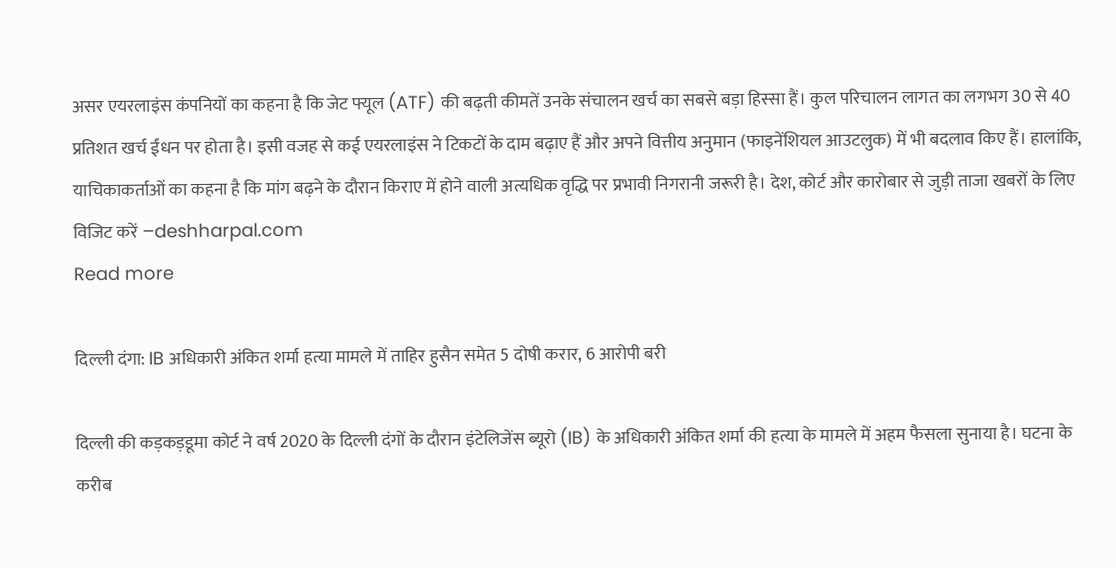असर एयरलाइंस कंपनियों का कहना है कि जेट फ्यूल (ATF) की बढ़ती कीमतें उनके संचालन खर्च का सबसे बड़ा हिस्सा हैं। कुल परिचालन लागत का लगभग 30 से 40 प्रतिशत खर्च ईंधन पर होता है। इसी वजह से कई एयरलाइंस ने टिकटों के दाम बढ़ाए हैं और अपने वित्तीय अनुमान (फाइनेंशियल आउटलुक) में भी बदलाव किए हैं। हालांकि, याचिकाकर्ताओं का कहना है कि मांग बढ़ने के दौरान किराए में होने वाली अत्यधिक वृद्धि पर प्रभावी निगरानी जरूरी है। देश, कोर्ट और कारोबार से जुड़ी ताजा खबरों के लिए विजिट करें –deshharpal.com
Read more

दिल्ली दंगा: IB अधिकारी अंकित शर्मा हत्या मामले में ताहिर हुसैन समेत 5 दोषी करार, 6 आरोपी बरी

दिल्ली की कड़कड़डूमा कोर्ट ने वर्ष 2020 के दिल्ली दंगों के दौरान इंटेलिजेंस ब्यूरो (IB) के अधिकारी अंकित शर्मा की हत्या के मामले में अहम फैसला सुनाया है। घटना के करीब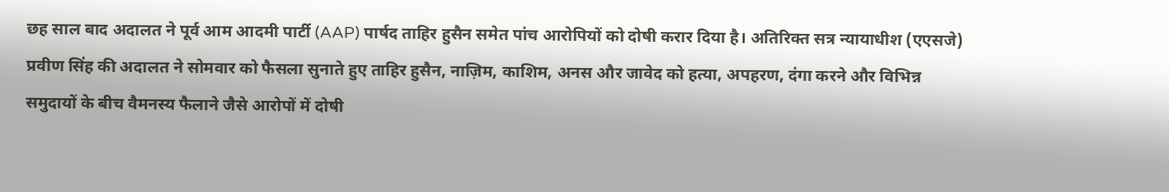छह साल बाद अदालत ने पूर्व आम आदमी पार्टी (AAP) पार्षद ताहिर हुसैन समेत पांच आरोपियों को दोषी करार दिया है। अतिरिक्त सत्र न्यायाधीश (एएसजे) प्रवीण सिंह की अदालत ने सोमवार को फैसला सुनाते हुए ताहिर हुसैन, नाज़िम, काशिम, अनस और जावेद को हत्या, अपहरण, दंगा करने और विभिन्न समुदायों के बीच वैमनस्य फैलाने जैसे आरोपों में दोषी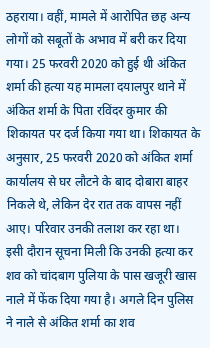ठहराया। वहीं, मामले में आरोपित छह अन्य लोगों को सबूतों के अभाव में बरी कर दिया गया। 25 फरवरी 2020 को हुई थी अंकित शर्मा की हत्या यह मामला दयालपुर थाने में अंकित शर्मा के पिता रविंदर कुमार की शिकायत पर दर्ज किया गया था। शिकायत के अनुसार, 25 फरवरी 2020 को अंकित शर्मा कार्यालय से घर लौटने के बाद दोबारा बाहर निकले थे, लेकिन देर रात तक वापस नहीं आए। परिवार उनकी तलाश कर रहा था। इसी दौरान सूचना मिली कि उनकी हत्या कर शव को चांदबाग पुलिया के पास खजूरी खास नाले में फेंक दिया गया है। अगले दिन पुलिस ने नाले से अंकित शर्मा का शव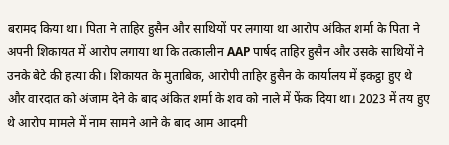बरामद किया था। पिता ने ताहिर हुसैन और साथियों पर लगाया था आरोप अंकित शर्मा के पिता ने अपनी शिकायत में आरोप लगाया था कि तत्कालीन AAP पार्षद ताहिर हुसैन और उसके साथियों ने उनके बेटे की हत्या की। शिकायत के मुताबिक, आरोपी ताहिर हुसैन के कार्यालय में इकट्ठा हुए थे और वारदात को अंजाम देने के बाद अंकित शर्मा के शव को नाले में फेंक दिया था। 2023 में तय हुए थे आरोप मामले में नाम सामने आने के बाद आम आदमी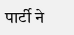पार्टी ने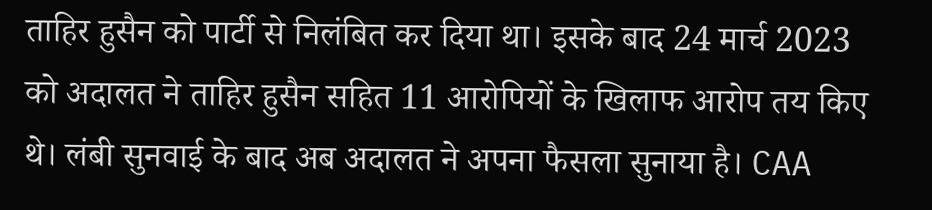ताहिर हुसैन को पार्टी से निलंबित कर दिया था। इसके बाद 24 मार्च 2023 को अदालत ने ताहिर हुसैन सहित 11 आरोपियों के खिलाफ आरोप तय किए थे। लंबी सुनवाई के बाद अब अदालत ने अपना फैसला सुनाया है। CAA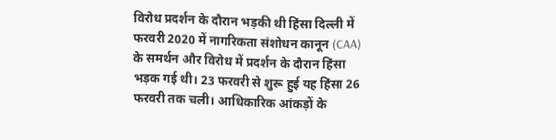विरोध प्रदर्शन के दौरान भड़की थी हिंसा दिल्ली में फरवरी 2020 में नागरिकता संशोधन कानून (CAA) के समर्थन और विरोध में प्रदर्शन के दौरान हिंसा भड़क गई थी। 23 फरवरी से शुरू हुई यह हिंसा 26 फरवरी तक चली। आधिकारिक आंकड़ों के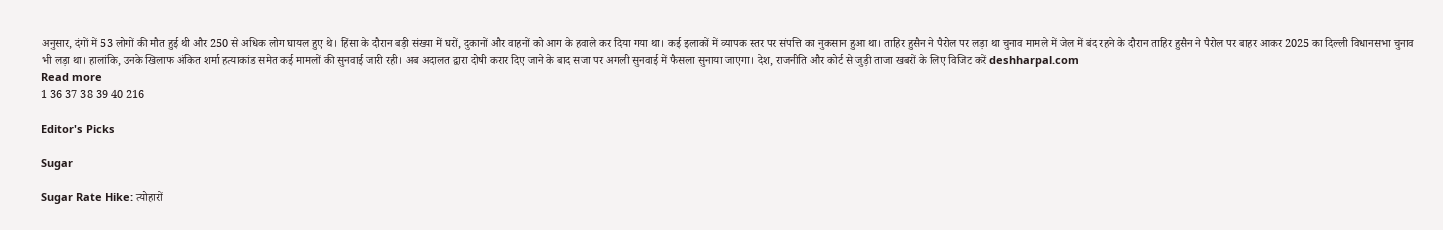अनुसार, दंगों में 53 लोगों की मौत हुई थी और 250 से अधिक लोग घायल हुए थे। हिंसा के दौरान बड़ी संख्या में घरों, दुकानों और वाहनों को आग के हवाले कर दिया गया था। कई इलाकों में व्यापक स्तर पर संपत्ति का नुकसान हुआ था। ताहिर हुसैन ने पैरोल पर लड़ा था चुनाव मामले में जेल में बंद रहने के दौरान ताहिर हुसैन ने पैरोल पर बाहर आकर 2025 का दिल्ली विधानसभा चुनाव भी लड़ा था। हालांकि, उनके खिलाफ अंकित शर्मा हत्याकांड समेत कई मामलों की सुनवाई जारी रही। अब अदालत द्वारा दोषी करार दिए जाने के बाद सजा पर अगली सुनवाई में फैसला सुनाया जाएगा। देश, राजनीति और कोर्ट से जुड़ी ताजा खबरों के लिए विजिट करें deshharpal.com
Read more
1 36 37 38 39 40 216

Editor's Picks

Sugar

Sugar Rate Hike: त्योहारों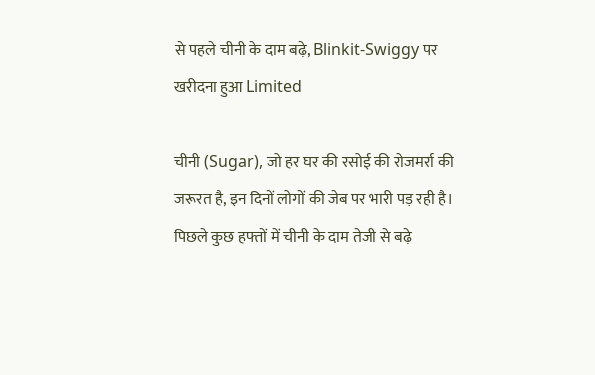से पहले चीनी के दाम बढ़े, Blinkit-Swiggy पर खरीदना हुआ Limited

चीनी (Sugar), जो हर घर की रसोई की रोजमर्रा की जरूरत है, इन दिनों लोगों की जेब पर भारी पड़ रही है। पिछले कुछ हफ्तों में चीनी के दाम तेजी से बढ़े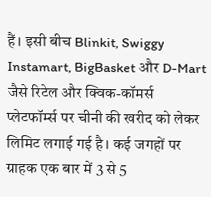हैं। इसी बीच Blinkit, Swiggy Instamart, BigBasket और D-Mart जैसे रिटेल और क्विक-कॉमर्स प्लेटफॉर्म्स पर चीनी की खरीद को लेकर लिमिट लगाई गई है। कई जगहों पर ग्राहक एक बार में 3 से 5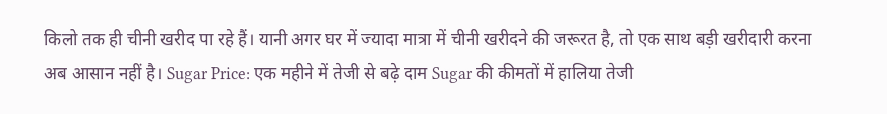किलो तक ही चीनी खरीद पा रहे हैं। यानी अगर घर में ज्यादा मात्रा में चीनी खरीदने की जरूरत है, तो एक साथ बड़ी खरीदारी करना अब आसान नहीं है। Sugar Price: एक महीने में तेजी से बढ़े दाम Sugar की कीमतों में हालिया तेजी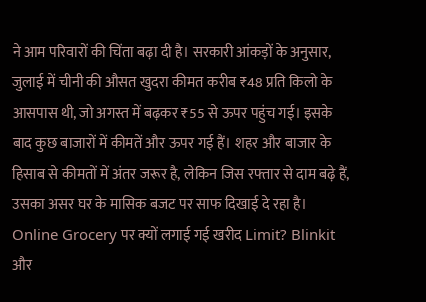ने आम परिवारों की चिंता बढ़ा दी है। सरकारी आंकड़ों के अनुसार, जुलाई में चीनी की औसत खुदरा कीमत करीब ₹48 प्रति किलो के आसपास थी, जो अगस्त में बढ़कर ₹55 से ऊपर पहुंच गई। इसके बाद कुछ बाजारों में कीमतें और ऊपर गई हैं। शहर और बाजार के हिसाब से कीमतों में अंतर जरूर है, लेकिन जिस रफ्तार से दाम बढ़े हैं, उसका असर घर के मासिक बजट पर साफ दिखाई दे रहा है। Online Grocery पर क्यों लगाई गई खरीद Limit? Blinkit और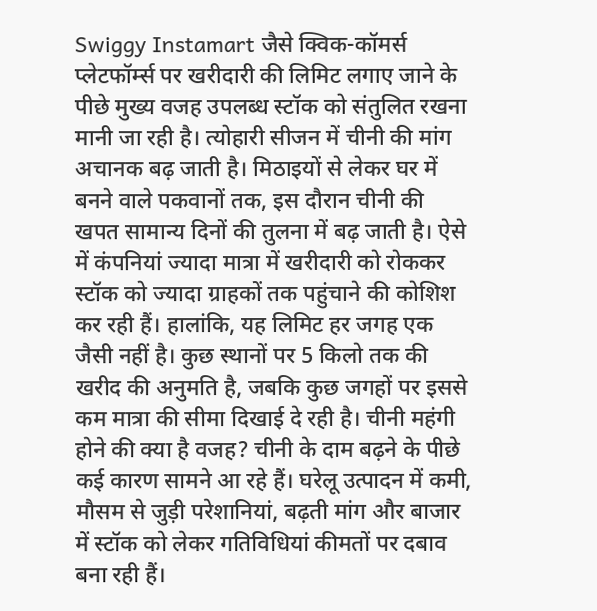Swiggy Instamart जैसे क्विक-कॉमर्स प्लेटफॉर्म्स पर खरीदारी की लिमिट लगाए जाने के पीछे मुख्य वजह उपलब्ध स्टॉक को संतुलित रखना मानी जा रही है। त्योहारी सीजन में चीनी की मांग अचानक बढ़ जाती है। मिठाइयों से लेकर घर में बनने वाले पकवानों तक, इस दौरान चीनी की खपत सामान्य दिनों की तुलना में बढ़ जाती है। ऐसे में कंपनियां ज्यादा मात्रा में खरीदारी को रोककर स्टॉक को ज्यादा ग्राहकों तक पहुंचाने की कोशिश कर रही हैं। हालांकि, यह लिमिट हर जगह एक जैसी नहीं है। कुछ स्थानों पर 5 किलो तक की खरीद की अनुमति है, जबकि कुछ जगहों पर इससे कम मात्रा की सीमा दिखाई दे रही है। चीनी महंगी होने की क्या है वजह? चीनी के दाम बढ़ने के पीछे कई कारण सामने आ रहे हैं। घरेलू उत्पादन में कमी, मौसम से जुड़ी परेशानियां, बढ़ती मांग और बाजार में स्टॉक को लेकर गतिविधियां कीमतों पर दबाव बना रही हैं।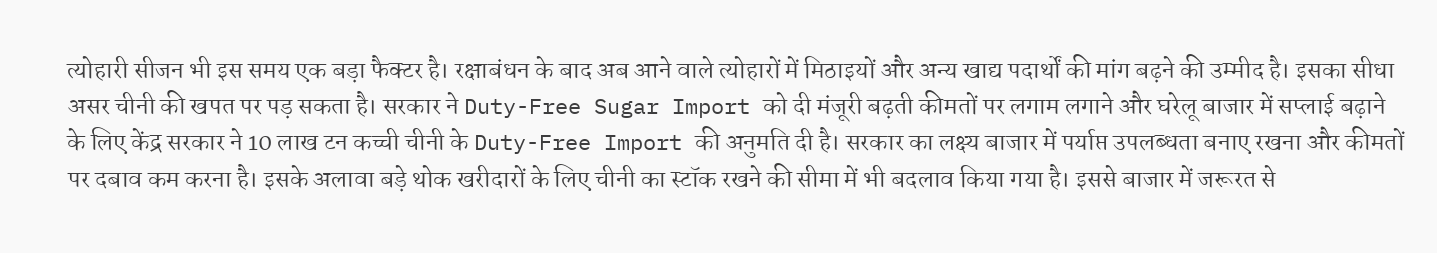त्योहारी सीजन भी इस समय एक बड़ा फैक्टर है। रक्षाबंधन के बाद अब आने वाले त्योहारों में मिठाइयों और अन्य खाद्य पदार्थों की मांग बढ़ने की उम्मीद है। इसका सीधा असर चीनी की खपत पर पड़ सकता है। सरकार ने Duty-Free Sugar Import को दी मंजूरी बढ़ती कीमतों पर लगाम लगाने और घरेलू बाजार में सप्लाई बढ़ाने के लिए केंद्र सरकार ने 10 लाख टन कच्ची चीनी के Duty-Free Import की अनुमति दी है। सरकार का लक्ष्य बाजार में पर्याप्त उपलब्धता बनाए रखना और कीमतों पर दबाव कम करना है। इसके अलावा बड़े थोक खरीदारों के लिए चीनी का स्टॉक रखने की सीमा में भी बदलाव किया गया है। इससे बाजार में जरूरत से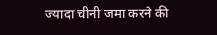ज्यादा चीनी जमा करने की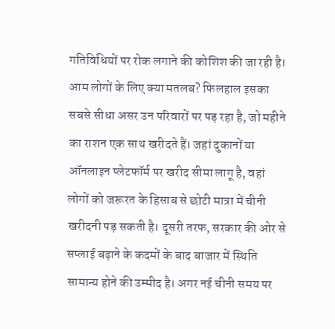गतिविधियों पर रोक लगाने की कोशिश की जा रही है। आम लोगों के लिए क्या मतलब? फिलहाल इसका सबसे सीधा असर उन परिवारों पर पड़ रहा है, जो महीने का राशन एक साथ खरीदते हैं। जहां दुकानों या ऑनलाइन प्लेटफॉर्म पर खरीद सीमा लागू है, वहां लोगों को जरूरत के हिसाब से छोटी मात्रा में चीनी खरीदनी पड़ सकती है। दूसरी तरफ, सरकार की ओर से सप्लाई बढ़ाने के कदमों के बाद बाजार में स्थिति सामान्य होने की उम्मीद है। अगर नई चीनी समय पर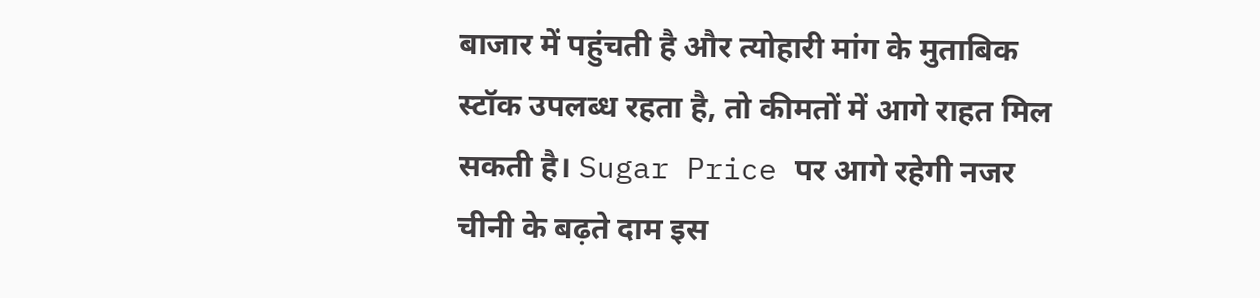बाजार में पहुंचती है और त्योहारी मांग के मुताबिक स्टॉक उपलब्ध रहता है, तो कीमतों में आगे राहत मिल सकती है। Sugar Price पर आगे रहेगी नजर चीनी के बढ़ते दाम इस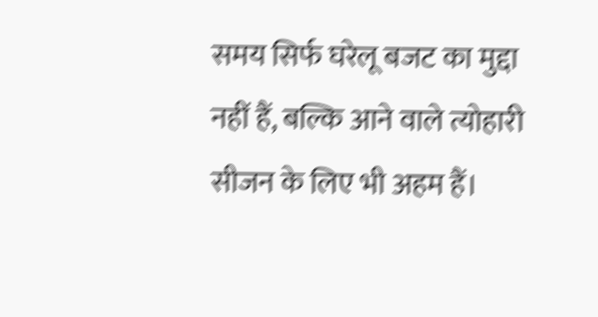समय सिर्फ घरेलू बजट का मुद्दा नहीं हैं, बल्कि आने वाले त्योहारी सीजन के लिए भी अहम हैं।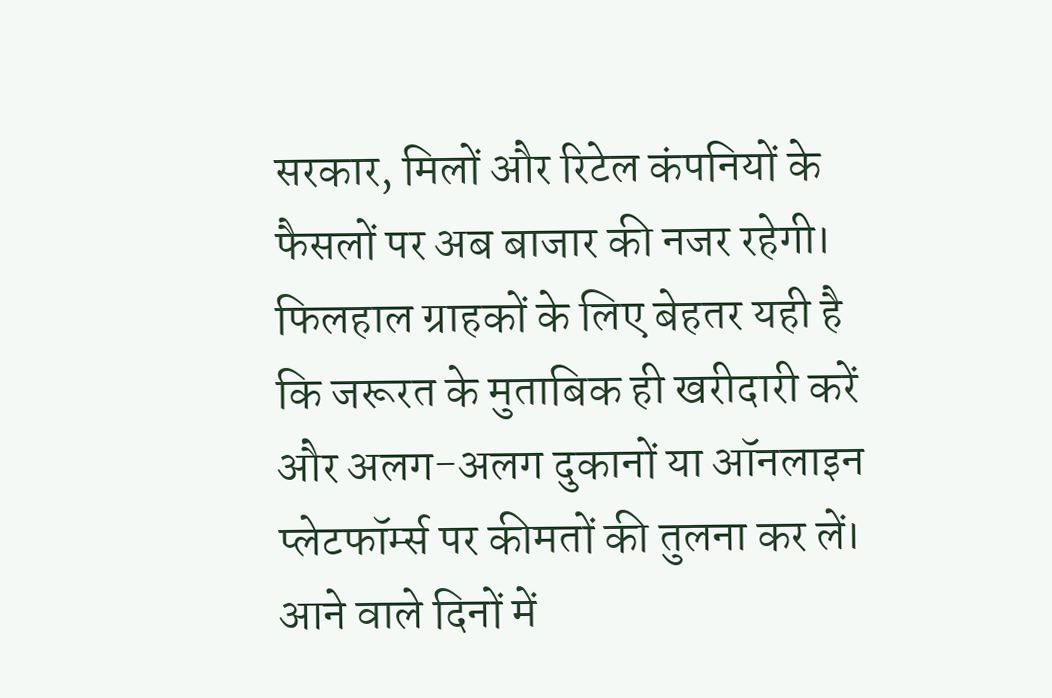सरकार, मिलों और रिटेल कंपनियों के फैसलों पर अब बाजार की नजर रहेगी। फिलहाल ग्राहकों के लिए बेहतर यही है कि जरूरत के मुताबिक ही खरीदारी करें और अलग-अलग दुकानों या ऑनलाइन प्लेटफॉर्म्स पर कीमतों की तुलना कर लें। आने वाले दिनों में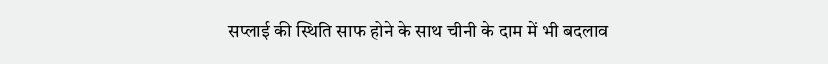सप्लाई की स्थिति साफ होने के साथ चीनी के दाम में भी बदलाव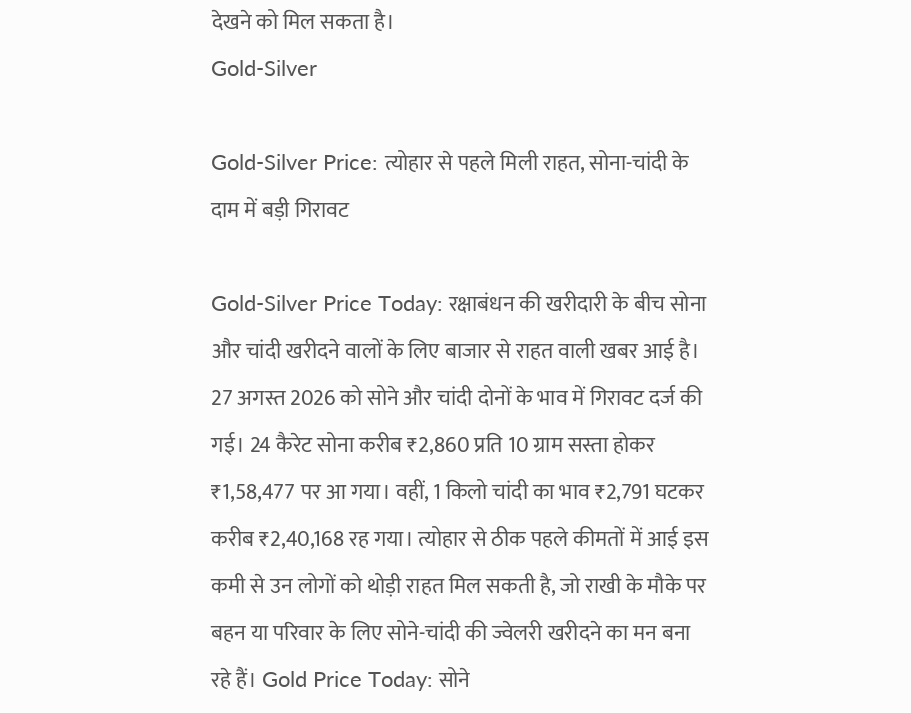देखने को मिल सकता है।
Gold-Silver

Gold-Silver Price: त्योहार से पहले मिली राहत, सोना-चांदी के दाम में बड़ी गिरावट

Gold-Silver Price Today: रक्षाबंधन की खरीदारी के बीच सोना और चांदी खरीदने वालों के लिए बाजार से राहत वाली खबर आई है। 27 अगस्त 2026 को सोने और चांदी दोनों के भाव में गिरावट दर्ज की गई। 24 कैरेट सोना करीब ₹2,860 प्रति 10 ग्राम सस्ता होकर ₹1,58,477 पर आ गया। वहीं, 1 किलो चांदी का भाव ₹2,791 घटकर करीब ₹2,40,168 रह गया। त्योहार से ठीक पहले कीमतों में आई इस कमी से उन लोगों को थोड़ी राहत मिल सकती है, जो राखी के मौके पर बहन या परिवार के लिए सोने-चांदी की ज्वेलरी खरीदने का मन बना रहे हैं। Gold Price Today: सोने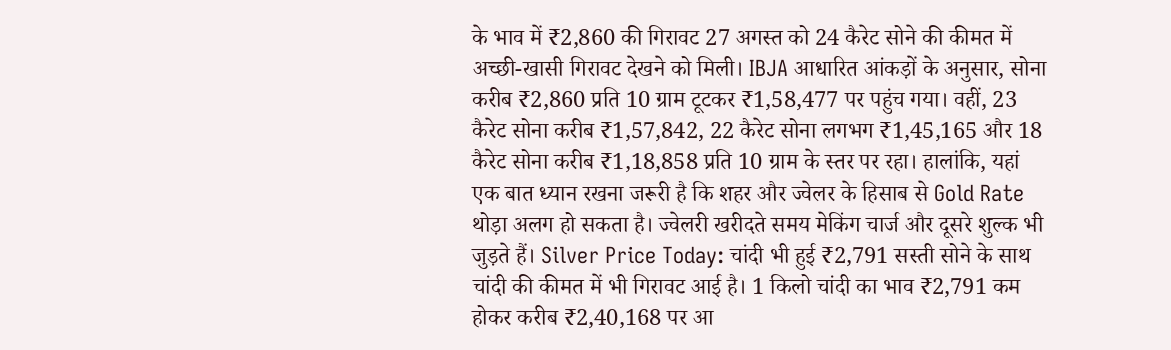के भाव में ₹2,860 की गिरावट 27 अगस्त को 24 कैरेट सोने की कीमत में अच्छी-खासी गिरावट देखने को मिली। IBJA आधारित आंकड़ों के अनुसार, सोना करीब ₹2,860 प्रति 10 ग्राम टूटकर ₹1,58,477 पर पहुंच गया। वहीं, 23 कैरेट सोना करीब ₹1,57,842, 22 कैरेट सोना लगभग ₹1,45,165 और 18 कैरेट सोना करीब ₹1,18,858 प्रति 10 ग्राम के स्तर पर रहा। हालांकि, यहां एक बात ध्यान रखना जरूरी है कि शहर और ज्वेलर के हिसाब से Gold Rate थोड़ा अलग हो सकता है। ज्वेलरी खरीदते समय मेकिंग चार्ज और दूसरे शुल्क भी जुड़ते हैं। Silver Price Today: चांदी भी हुई ₹2,791 सस्ती सोने के साथ चांदी की कीमत में भी गिरावट आई है। 1 किलो चांदी का भाव ₹2,791 कम होकर करीब ₹2,40,168 पर आ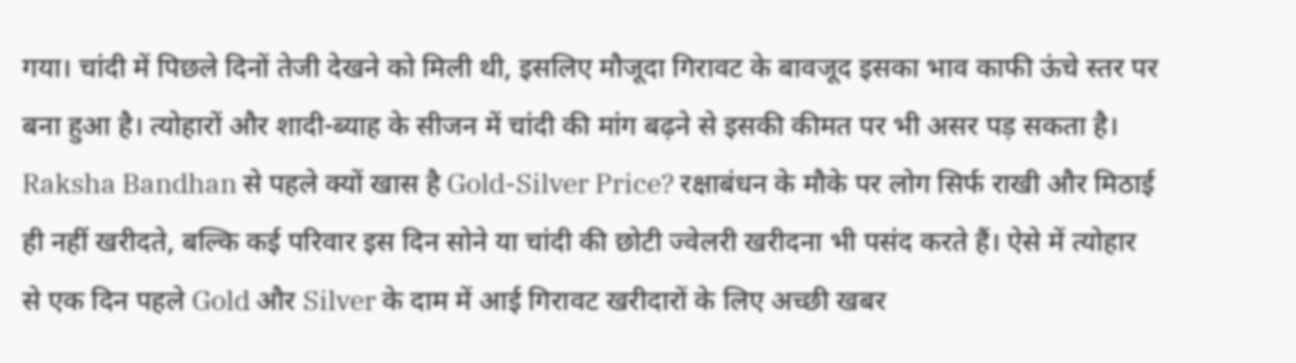गया। चांदी में पिछले दिनों तेजी देखने को मिली थी, इसलिए मौजूदा गिरावट के बावजूद इसका भाव काफी ऊंचे स्तर पर बना हुआ है। त्योहारों और शादी-ब्याह के सीजन में चांदी की मांग बढ़ने से इसकी कीमत पर भी असर पड़ सकता है। Raksha Bandhan से पहले क्यों खास है Gold-Silver Price? रक्षाबंधन के मौके पर लोग सिर्फ राखी और मिठाई ही नहीं खरीदते, बल्कि कई परिवार इस दिन सोने या चांदी की छोटी ज्वेलरी खरीदना भी पसंद करते हैं। ऐसे में त्योहार से एक दिन पहले Gold और Silver के दाम में आई गिरावट खरीदारों के लिए अच्छी खबर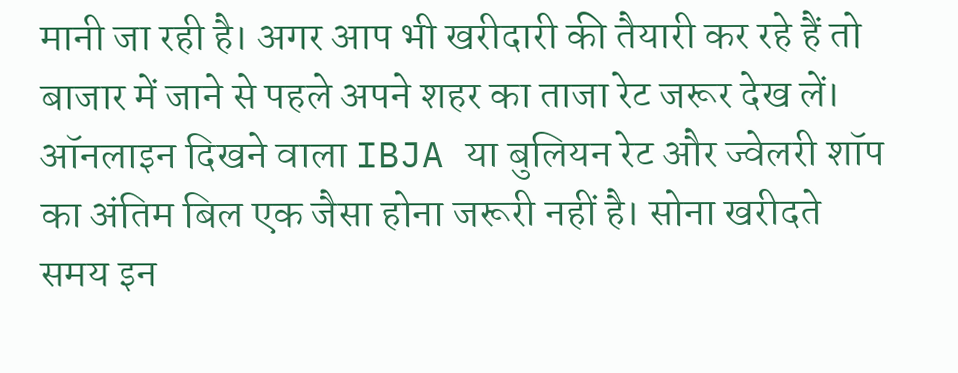मानी जा रही है। अगर आप भी खरीदारी की तैयारी कर रहे हैं तो बाजार में जाने से पहले अपने शहर का ताजा रेट जरूर देख लें। ऑनलाइन दिखने वाला IBJA या बुलियन रेट और ज्वेलरी शॉप का अंतिम बिल एक जैसा होना जरूरी नहीं है। सोना खरीदते समय इन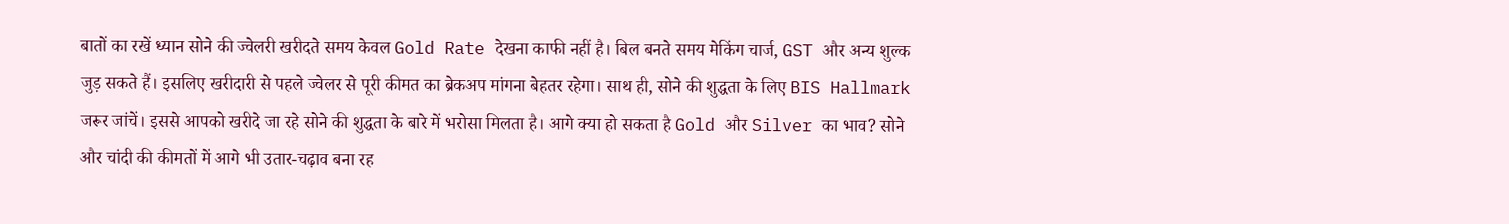बातों का रखें ध्यान सोने की ज्वेलरी खरीदते समय केवल Gold Rate देखना काफी नहीं है। बिल बनते समय मेकिंग चार्ज, GST और अन्य शुल्क जुड़ सकते हैं। इसलिए खरीदारी से पहले ज्वेलर से पूरी कीमत का ब्रेकअप मांगना बेहतर रहेगा। साथ ही, सोने की शुद्धता के लिए BIS Hallmark जरूर जांचें। इससे आपको खरीदे जा रहे सोने की शुद्धता के बारे में भरोसा मिलता है। आगे क्या हो सकता है Gold और Silver का भाव? सोने और चांदी की कीमतों में आगे भी उतार-चढ़ाव बना रह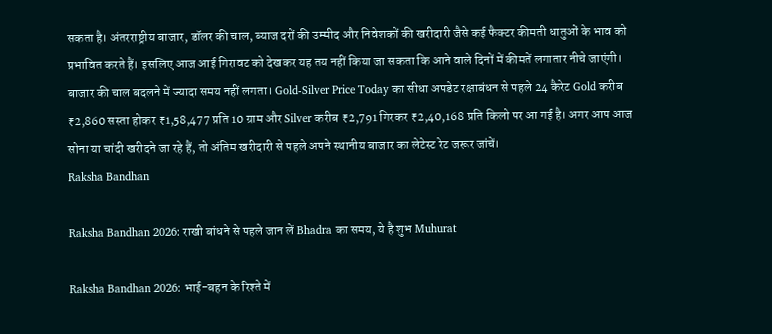सकता है। अंतरराष्ट्रीय बाजार, डॉलर की चाल, ब्याज दरों की उम्मीद और निवेशकों की खरीदारी जैसे कई फैक्टर कीमती धातुओं के भाव को प्रभावित करते हैं। इसलिए आज आई गिरावट को देखकर यह तय नहीं किया जा सकता कि आने वाले दिनों में कीमतें लगातार नीचे जाएंगी। बाजार की चाल बदलने में ज्यादा समय नहीं लगता। Gold-Silver Price Today का सीधा अपडेट रक्षाबंधन से पहले 24 कैरेट Gold करीब ₹2,860 सस्ता होकर ₹1,58,477 प्रति 10 ग्राम और Silver करीब ₹2,791 गिरकर ₹2,40,168 प्रति किलो पर आ गई है। अगर आप आज सोना या चांदी खरीदने जा रहे हैं, तो अंतिम खरीदारी से पहले अपने स्थानीय बाजार का लेटेस्ट रेट जरूर जांचें।
Raksha Bandhan

Raksha Bandhan 2026: राखी बांधने से पहले जान लें Bhadra का समय, ये है शुभ Muhurat

Raksha Bandhan 2026: भाई-बहन के रिश्ते में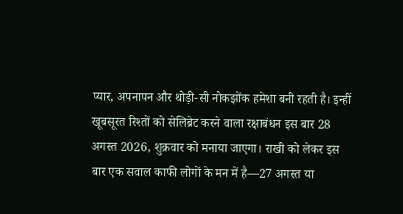प्यार, अपनापन और थोड़ी-सी नोकझोंक हमेशा बनी रहती है। इन्हीं खूबसूरत रिश्तों को सेलिब्रेट करने वाला रक्षाबंधन इस बार 28 अगस्त 2026, शुक्रवार को मनाया जाएगा। राखी को लेकर इस बार एक सवाल काफी लोगों के मन में है—27 अगस्त या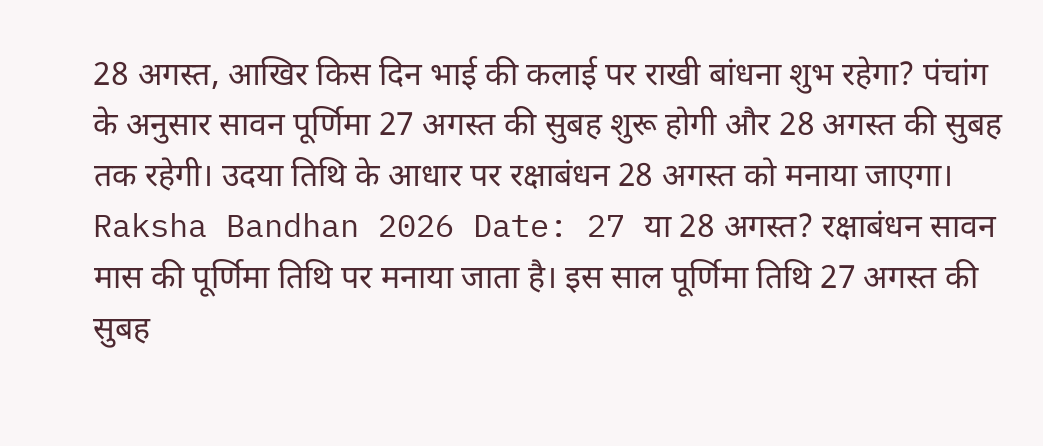28 अगस्त, आखिर किस दिन भाई की कलाई पर राखी बांधना शुभ रहेगा? पंचांग के अनुसार सावन पूर्णिमा 27 अगस्त की सुबह शुरू होगी और 28 अगस्त की सुबह तक रहेगी। उदया तिथि के आधार पर रक्षाबंधन 28 अगस्त को मनाया जाएगा। Raksha Bandhan 2026 Date: 27 या 28 अगस्त? रक्षाबंधन सावन मास की पूर्णिमा तिथि पर मनाया जाता है। इस साल पूर्णिमा तिथि 27 अगस्त की सुबह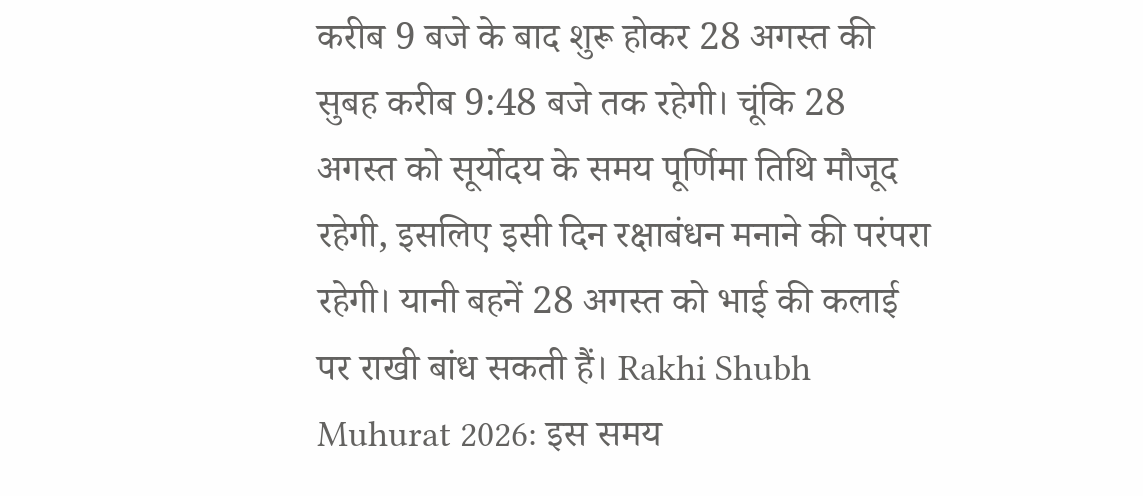करीब 9 बजे के बाद शुरू होकर 28 अगस्त की सुबह करीब 9:48 बजे तक रहेगी। चूंकि 28 अगस्त को सूर्योदय के समय पूर्णिमा तिथि मौजूद रहेगी, इसलिए इसी दिन रक्षाबंधन मनाने की परंपरा रहेगी। यानी बहनें 28 अगस्त को भाई की कलाई पर राखी बांध सकती हैं। Rakhi Shubh Muhurat 2026: इस समय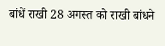बांधें राखी 28 अगस्त को राखी बांधने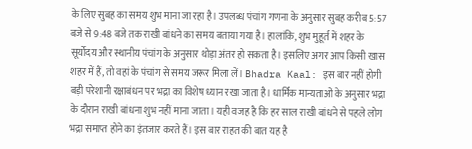के लिए सुबह का समय शुभ माना जा रहा है। उपलब्ध पंचांग गणना के अनुसार सुबह करीब 5:57 बजे से 9:48 बजे तक राखी बांधने का समय बताया गया है। हालांकि, शुभ मुहूर्त में शहर के सूर्योदय और स्थानीय पंचांग के अनुसार थोड़ा अंतर हो सकता है। इसलिए अगर आप किसी खास शहर में हैं, तो वहां के पंचांग से समय जरूर मिला लें। Bhadra Kaal: इस बार नहीं होगी बड़ी परेशानी रक्षाबंधन पर भद्रा का विशेष ध्यान रखा जाता है। धार्मिक मान्यताओं के अनुसार भद्रा के दौरान राखी बांधना शुभ नहीं माना जाता। यही वजह है कि हर साल राखी बांधने से पहले लोग भद्रा समाप्त होने का इंतजार करते हैं। इस बार राहत की बात यह है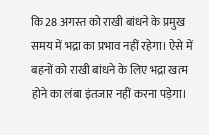कि 28 अगस्त को राखी बांधने के प्रमुख समय में भद्रा का प्रभाव नहीं रहेगा। ऐसे में बहनों को राखी बांधने के लिए भद्रा खत्म होने का लंबा इंतजार नहीं करना पड़ेगा।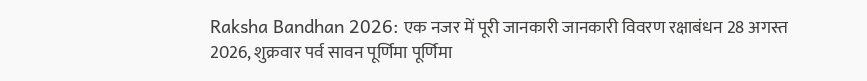Raksha Bandhan 2026: एक नजर में पूरी जानकारी जानकारी विवरण रक्षाबंधन 28 अगस्त 2026, शुक्रवार पर्व सावन पूर्णिमा पूर्णिमा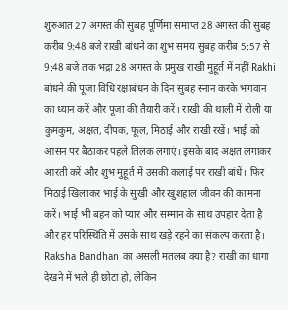शुरुआत 27 अगस्त की सुबह पूर्णिमा समाप्त 28 अगस्त की सुबह करीब 9:48 बजे राखी बांधने का शुभ समय सुबह करीब 5:57 से 9:48 बजे तक भद्रा 28 अगस्त के प्रमुख राखी मुहूर्त में नहीं Rakhi बांधने की पूजा विधि रक्षाबंधन के दिन सुबह स्नान करके भगवान का ध्यान करें और पूजा की तैयारी करें। राखी की थाली में रोली या कुमकुम, अक्षत, दीपक, फूल, मिठाई और राखी रखें। भाई को आसन पर बैठाकर पहले तिलक लगाएं। इसके बाद अक्षत लगाकर आरती करें और शुभ मुहूर्त में उसकी कलाई पर राखी बांधें। फिर मिठाई खिलाकर भाई के सुखी और खुशहाल जीवन की कामना करें। भाई भी बहन को प्यार और सम्मान के साथ उपहार देता है और हर परिस्थिति में उसके साथ खड़े रहने का संकल्प करता है। Raksha Bandhan का असली मतलब क्या है? राखी का धागा देखने में भले ही छोटा हो, लेकिन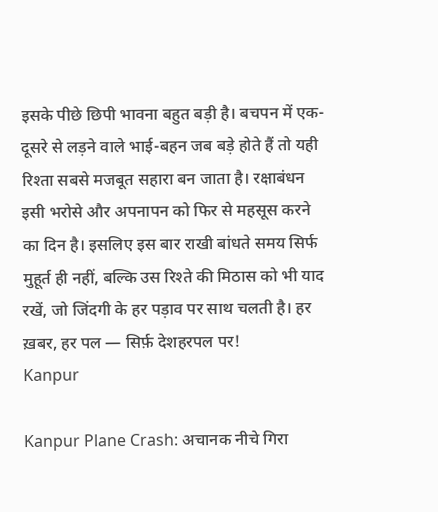इसके पीछे छिपी भावना बहुत बड़ी है। बचपन में एक-दूसरे से लड़ने वाले भाई-बहन जब बड़े होते हैं तो यही रिश्ता सबसे मजबूत सहारा बन जाता है। रक्षाबंधन इसी भरोसे और अपनापन को फिर से महसूस करने का दिन है। इसलिए इस बार राखी बांधते समय सिर्फ मुहूर्त ही नहीं, बल्कि उस रिश्ते की मिठास को भी याद रखें, जो जिंदगी के हर पड़ाव पर साथ चलती है। हर ख़बर, हर पल — सिर्फ़ देशहरपल पर!
Kanpur

Kanpur Plane Crash: अचानक नीचे गिरा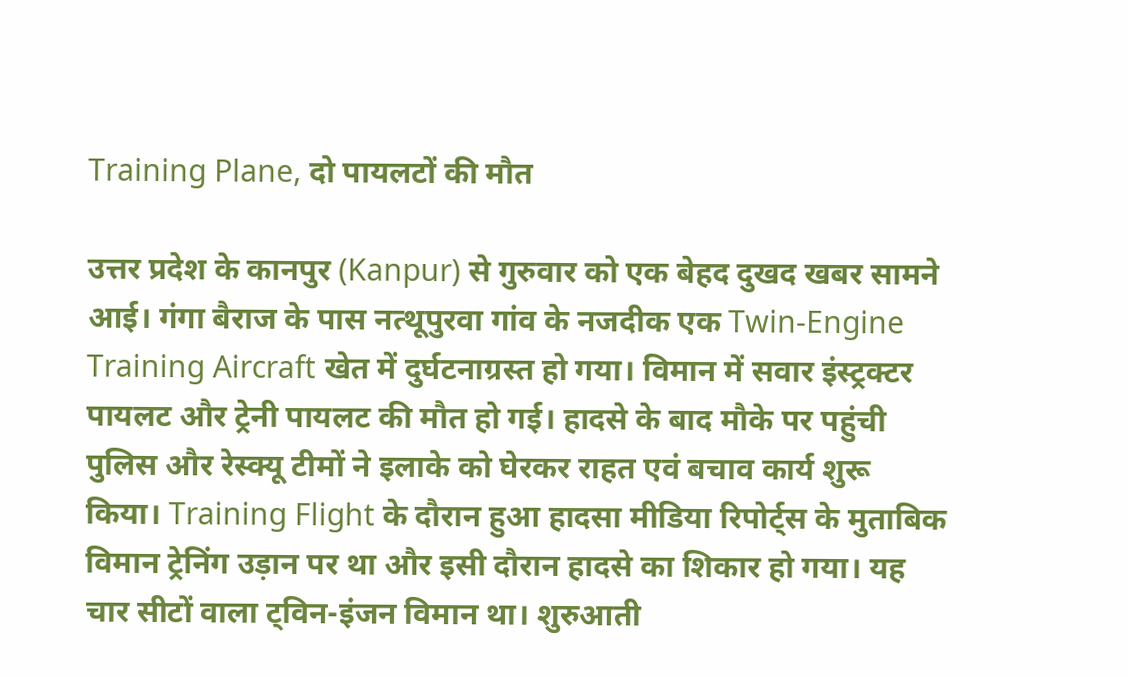Training Plane, दो पायलटों की मौत

उत्तर प्रदेश के कानपुर (Kanpur) से गुरुवार को एक बेहद दुखद खबर सामने आई। गंगा बैराज के पास नत्थूपुरवा गांव के नजदीक एक Twin-Engine Training Aircraft खेत में दुर्घटनाग्रस्त हो गया। विमान में सवार इंस्ट्रक्टर पायलट और ट्रेनी पायलट की मौत हो गई। हादसे के बाद मौके पर पहुंची पुलिस और रेस्क्यू टीमों ने इलाके को घेरकर राहत एवं बचाव कार्य शुरू किया। Training Flight के दौरान हुआ हादसा मीडिया रिपोर्ट्स के मुताबिक विमान ट्रेनिंग उड़ान पर था और इसी दौरान हादसे का शिकार हो गया। यह चार सीटों वाला ट्विन-इंजन विमान था। शुरुआती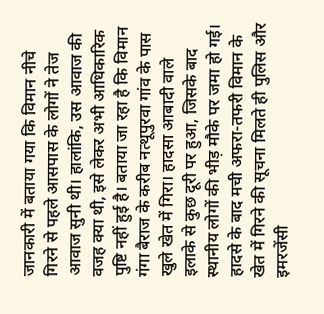जानकारी में बताया गया कि विमान नीचे गिरने से पहले आसपास के लोगों ने तेज आवाज सुनी थी। हालांकि, उस आवाज की वजह क्या थी, इसे लेकर अभी आधिकारिक पुष्टि नहीं हुई है। बताया जा रहा है कि विमान गंगा बैराज के करीब नत्थूपुरवा गांव के पास खुले खेत में गिरा। हादसा आबादी वाले इलाके से कुछ दूरी पर हुआ, जिसके बाद स्थानीय लोगों की भीड़ मौके पर जमा हो गई। हादसे के बाद मची अफरा-तफरी विमान के खेत में गिरने की सूचना मिलते ही पुलिस और इमरजेंसी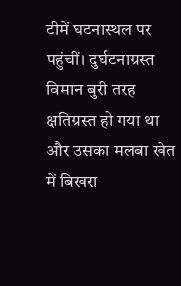टीमें घटनास्थल पर पहुंचीं। दुर्घटनाग्रस्त विमान बुरी तरह क्षतिग्रस्त हो गया था और उसका मलबा खेत में बिखरा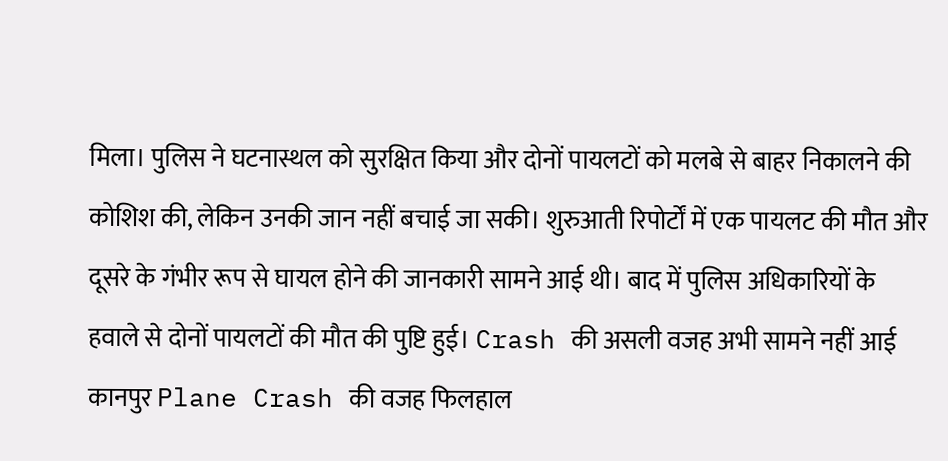मिला। पुलिस ने घटनास्थल को सुरक्षित किया और दोनों पायलटों को मलबे से बाहर निकालने की कोशिश की, लेकिन उनकी जान नहीं बचाई जा सकी। शुरुआती रिपोर्टों में एक पायलट की मौत और दूसरे के गंभीर रूप से घायल होने की जानकारी सामने आई थी। बाद में पुलिस अधिकारियों के हवाले से दोनों पायलटों की मौत की पुष्टि हुई। Crash की असली वजह अभी सामने नहीं आई कानपुर Plane Crash की वजह फिलहाल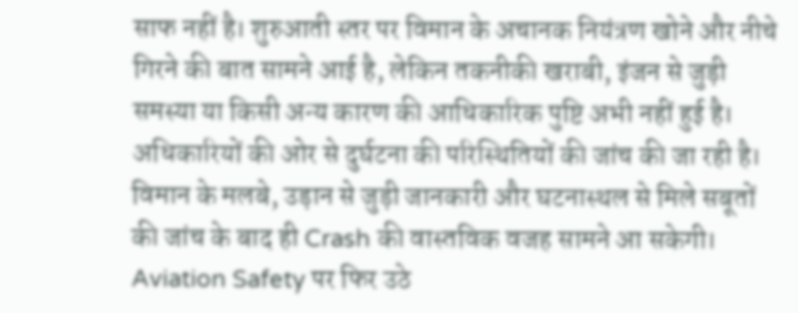साफ नहीं है। शुरुआती स्तर पर विमान के अचानक नियंत्रण खोने और नीचे गिरने की बात सामने आई है, लेकिन तकनीकी खराबी, इंजन से जुड़ी समस्या या किसी अन्य कारण की आधिकारिक पुष्टि अभी नहीं हुई है। अधिकारियों की ओर से दुर्घटना की परिस्थितियों की जांच की जा रही है। विमान के मलबे, उड़ान से जुड़ी जानकारी और घटनास्थल से मिले सबूतों की जांच के बाद ही Crash की वास्तविक वजह सामने आ सकेगी। Aviation Safety पर फिर उठे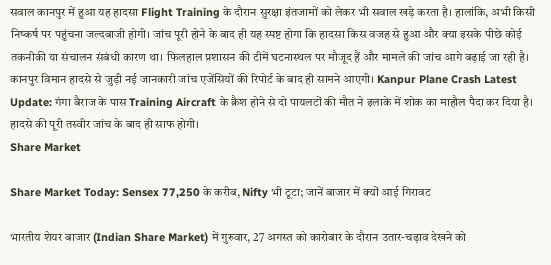सवाल कानपुर में हुआ यह हादसा Flight Training के दौरान सुरक्षा इंतजामों को लेकर भी सवाल खड़े करता है। हालांकि, अभी किसी निष्कर्ष पर पहुंचना जल्दबाजी होगी। जांच पूरी होने के बाद ही यह स्पष्ट होगा कि हादसा किस वजह से हुआ और क्या इसके पीछे कोई तकनीकी या संचालन संबंधी कारण था। फिलहाल प्रशासन की टीमें घटनास्थल पर मौजूद हैं और मामले की जांच आगे बढ़ाई जा रही है। कानपुर विमान हादसे से जुड़ी नई जानकारी जांच एजेंसियों की रिपोर्ट के बाद ही सामने आएगी। Kanpur Plane Crash Latest Update: गंगा बैराज के पास Training Aircraft के क्रैश होने से दो पायलटों की मौत ने इलाके में शोक का माहौल पैदा कर दिया है। हादसे की पूरी तस्वीर जांच के बाद ही साफ होगी।
Share Market

Share Market Today: Sensex 77,250 के करीब, Nifty भी टूटा; जानें बाजार में क्यों आई गिरावट

भारतीय शेयर बाजार (Indian Share Market) में गुरुवार, 27 अगस्त को कारोबार के दौरान उतार-चढ़ाव देखने को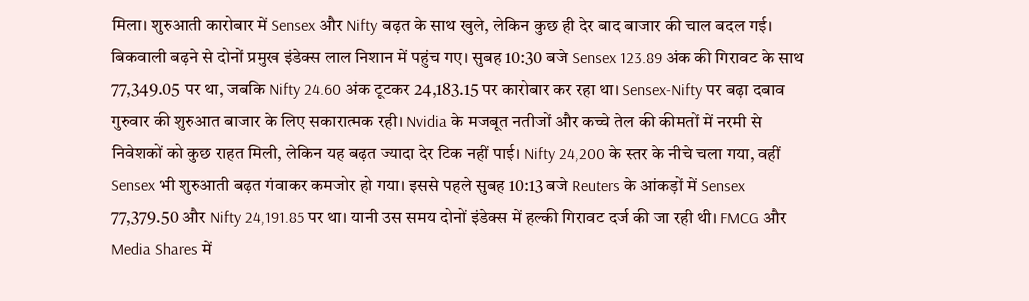मिला। शुरुआती कारोबार में Sensex और Nifty बढ़त के साथ खुले, लेकिन कुछ ही देर बाद बाजार की चाल बदल गई। बिकवाली बढ़ने से दोनों प्रमुख इंडेक्स लाल निशान में पहुंच गए। सुबह 10:30 बजे Sensex 123.89 अंक की गिरावट के साथ 77,349.05 पर था, जबकि Nifty 24.60 अंक टूटकर 24,183.15 पर कारोबार कर रहा था। Sensex-Nifty पर बढ़ा दबाव गुरुवार की शुरुआत बाजार के लिए सकारात्मक रही। Nvidia के मजबूत नतीजों और कच्चे तेल की कीमतों में नरमी से निवेशकों को कुछ राहत मिली, लेकिन यह बढ़त ज्यादा देर टिक नहीं पाई। Nifty 24,200 के स्तर के नीचे चला गया, वहीं Sensex भी शुरुआती बढ़त गंवाकर कमजोर हो गया। इससे पहले सुबह 10:13 बजे Reuters के आंकड़ों में Sensex 77,379.50 और Nifty 24,191.85 पर था। यानी उस समय दोनों इंडेक्स में हल्की गिरावट दर्ज की जा रही थी। FMCG और Media Shares में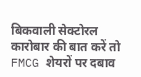बिकवाली सेक्टोरल कारोबार की बात करें तो FMCG शेयरों पर दबाव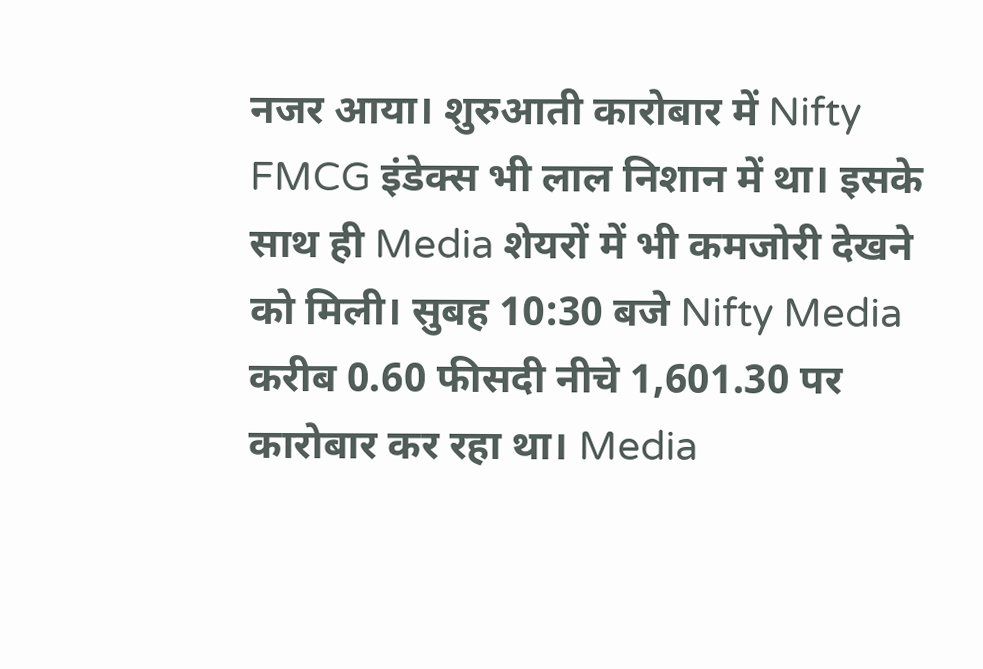नजर आया। शुरुआती कारोबार में Nifty FMCG इंडेक्स भी लाल निशान में था। इसके साथ ही Media शेयरों में भी कमजोरी देखने को मिली। सुबह 10:30 बजे Nifty Media करीब 0.60 फीसदी नीचे 1,601.30 पर कारोबार कर रहा था। Media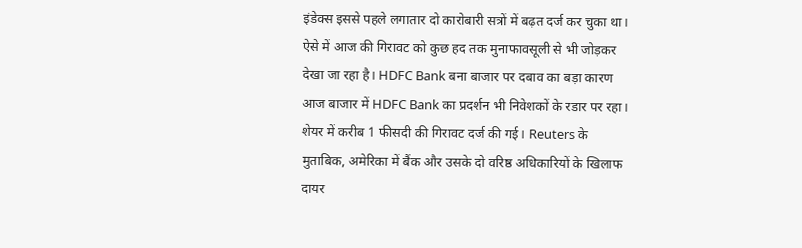इंडेक्स इससे पहले लगातार दो कारोबारी सत्रों में बढ़त दर्ज कर चुका था। ऐसे में आज की गिरावट को कुछ हद तक मुनाफावसूली से भी जोड़कर देखा जा रहा है। HDFC Bank बना बाजार पर दबाव का बड़ा कारण आज बाजार में HDFC Bank का प्रदर्शन भी निवेशकों के रडार पर रहा। शेयर में करीब 1 फीसदी की गिरावट दर्ज की गई। Reuters के मुताबिक, अमेरिका में बैंक और उसके दो वरिष्ठ अधिकारियों के खिलाफ दायर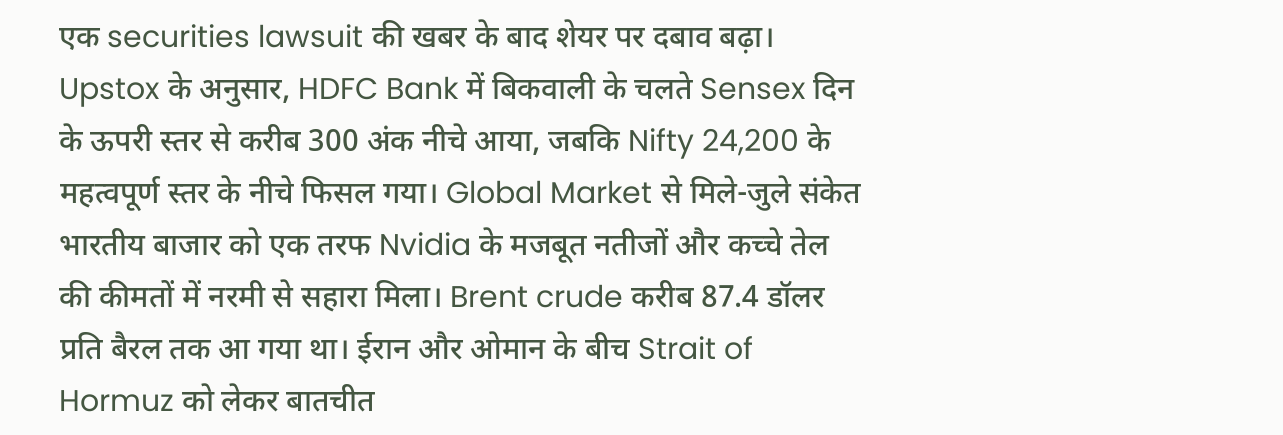एक securities lawsuit की खबर के बाद शेयर पर दबाव बढ़ा। Upstox के अनुसार, HDFC Bank में बिकवाली के चलते Sensex दिन के ऊपरी स्तर से करीब 300 अंक नीचे आया, जबकि Nifty 24,200 के महत्वपूर्ण स्तर के नीचे फिसल गया। Global Market से मिले-जुले संकेत भारतीय बाजार को एक तरफ Nvidia के मजबूत नतीजों और कच्चे तेल की कीमतों में नरमी से सहारा मिला। Brent crude करीब 87.4 डॉलर प्रति बैरल तक आ गया था। ईरान और ओमान के बीच Strait of Hormuz को लेकर बातचीत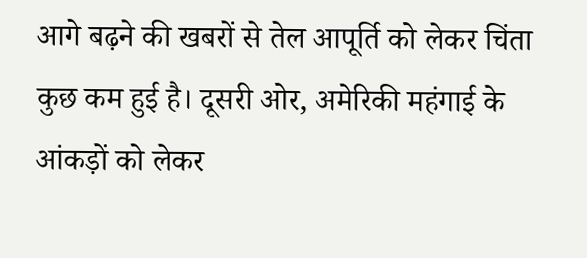आगे बढ़ने की खबरों से तेल आपूर्ति को लेकर चिंता कुछ कम हुई है। दूसरी ओर, अमेरिकी महंगाई के आंकड़ों को लेकर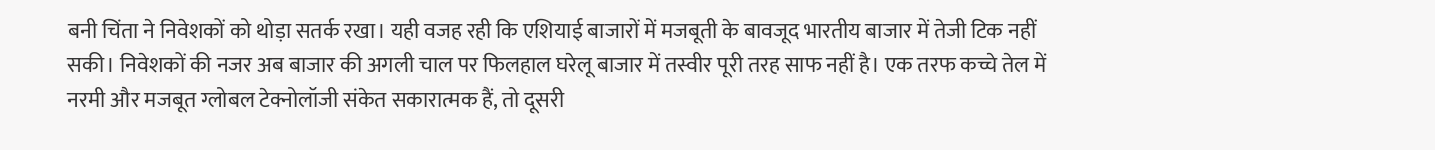बनी चिंता ने निवेशकों को थोड़ा सतर्क रखा। यही वजह रही कि एशियाई बाजारों में मजबूती के बावजूद भारतीय बाजार में तेजी टिक नहीं सकी। निवेशकों की नजर अब बाजार की अगली चाल पर फिलहाल घरेलू बाजार में तस्वीर पूरी तरह साफ नहीं है। एक तरफ कच्चे तेल में नरमी और मजबूत ग्लोबल टेक्नोलॉजी संकेत सकारात्मक हैं, तो दूसरी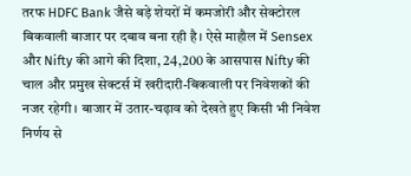तरफ HDFC Bank जैसे बड़े शेयरों में कमजोरी और सेक्टोरल बिकवाली बाजार पर दबाव बना रही है। ऐसे माहौल में Sensex और Nifty की आगे की दिशा, 24,200 के आसपास Nifty की चाल और प्रमुख सेक्टर्स में खरीदारी-बिकवाली पर निवेशकों की नजर रहेगी। बाजार में उतार-चढ़ाव को देखते हुए किसी भी निवेश निर्णय से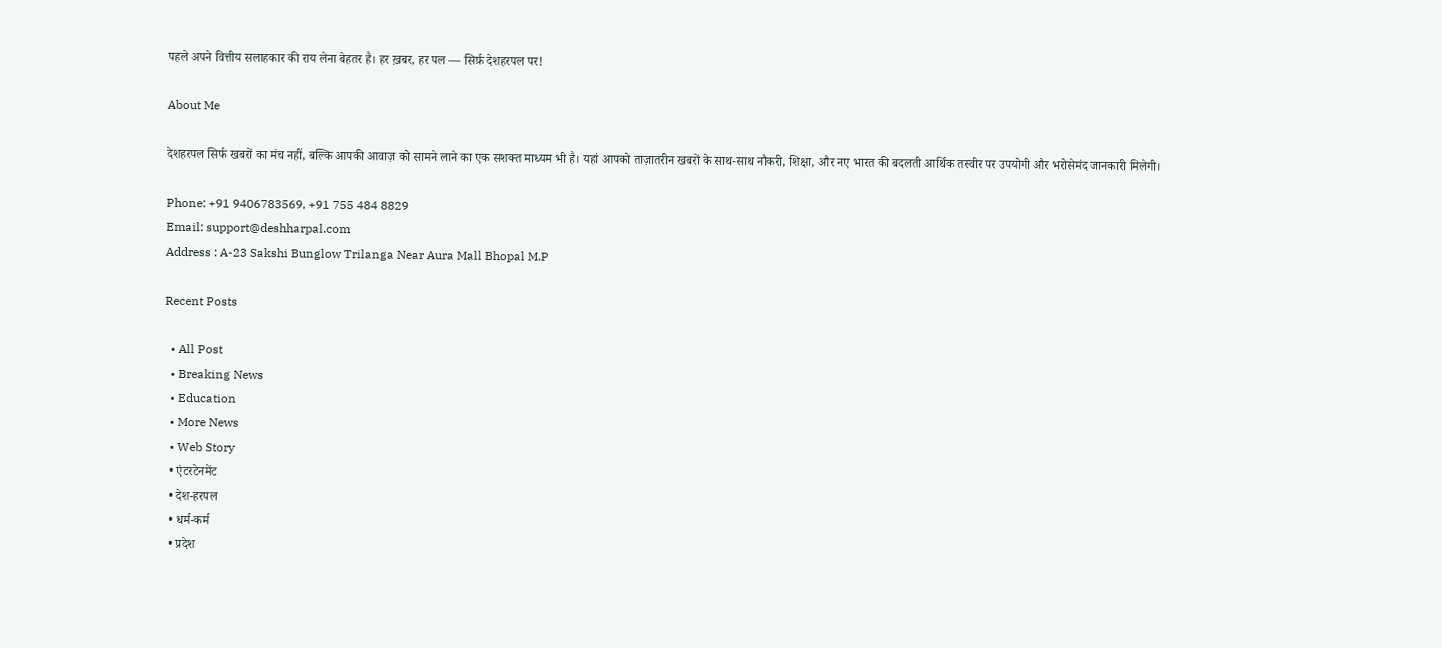पहले अपने वित्तीय सलाहकार की राय लेना बेहतर है। हर ख़बर, हर पल — सिर्फ़ देशहरपल पर!

About Me

देशहरपल सिर्फ खबरों का मंच नहीं, बल्कि आपकी आवाज़ को सामने लाने का एक सशक्त माध्यम भी है। यहां आपको ताज़ातरीन खबरों के साथ-साथ नौकरी, शिक्षा, और नए भारत की बदलती आर्थिक तस्वीर पर उपयोगी और भरोसेमंद जानकारी मिलेगी।

Phone: +91 9406783569, +91 755 484 8829
Email: support@deshharpal.com
Address : A-23 Sakshi Bunglow Trilanga Near Aura Mall Bhopal M.P

Recent Posts

  • All Post
  • Breaking News
  • Education
  • More News
  • Web Story
  • एंटरटेनमेंट
  • देश-हरपल
  • धर्म-कर्म
  • प्रदेश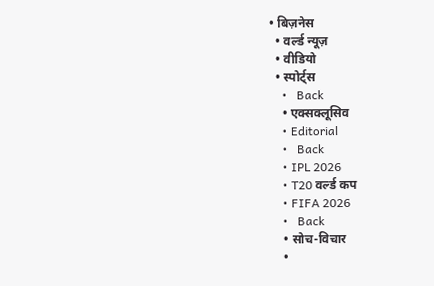• बिज़नेस
  • वर्ल्ड न्यूज़
  • वीडियो
  • स्पोर्ट्स
    •   Back
    • एक्सक्लूसिव
    • Editorial
    •   Back
    • IPL 2026
    • T20 वर्ल्ड कप
    • FIFA 2026
    •   Back
    • सोच-विचार
    •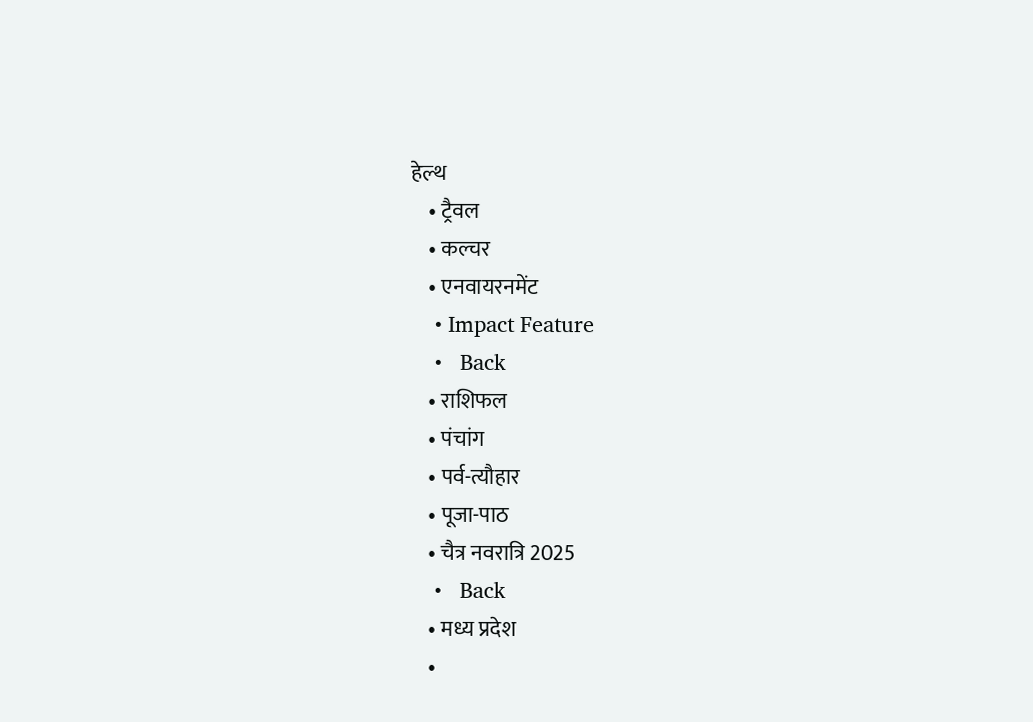हेल्थ
    • ट्रैवल
    • कल्चर
    • एनवायरनमेंट
    • Impact Feature
    •   Back
    • राशिफल
    • पंचांग
    • पर्व-त्यौहार
    • पूजा-पाठ
    • चैत्र नवरात्रि 2025
    •   Back
    • मध्य प्रदेश
    •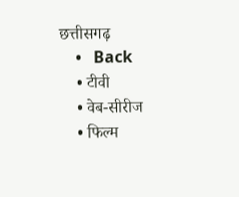छत्तीसगढ़
    •   Back
    • टीवी
    • वेब-सीरीज
    • फिल्म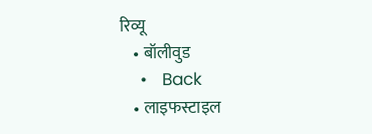रिव्यू
    • बॉलीवुड
    •   Back
    • लाइफस्टाइल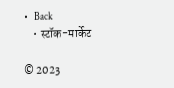•   Back
    • स्टॉक-मार्केट

© 2023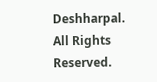Deshharpal. All Rights Reserved.